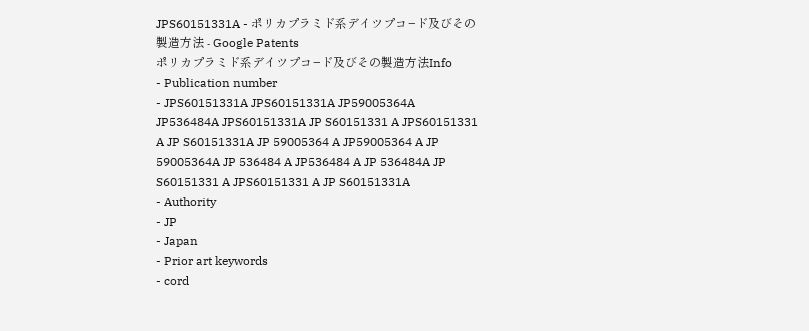JPS60151331A - ポリカプラミド系デイツプコ−ド及びその製造方法 - Google Patents
ポリカプラミド系デイツプコ−ド及びその製造方法Info
- Publication number
- JPS60151331A JPS60151331A JP59005364A JP536484A JPS60151331A JP S60151331 A JPS60151331 A JP S60151331A JP 59005364 A JP59005364 A JP 59005364A JP 536484 A JP536484 A JP 536484A JP S60151331 A JPS60151331 A JP S60151331A
- Authority
- JP
- Japan
- Prior art keywords
- cord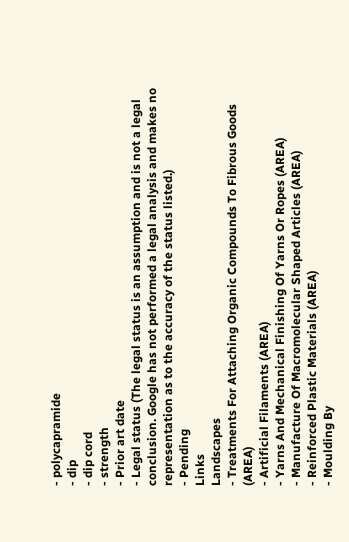- polycapramide
- dip
- dip cord
- strength
- Prior art date
- Legal status (The legal status is an assumption and is not a legal conclusion. Google has not performed a legal analysis and makes no representation as to the accuracy of the status listed.)
- Pending
Links
Landscapes
- Treatments For Attaching Organic Compounds To Fibrous Goods (AREA)
- Artificial Filaments (AREA)
- Yarns And Mechanical Finishing Of Yarns Or Ropes (AREA)
- Manufacture Of Macromolecular Shaped Articles (AREA)
- Reinforced Plastic Materials (AREA)
- Moulding By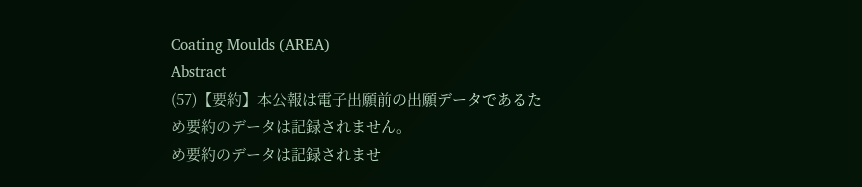Coating Moulds (AREA)
Abstract
(57)【要約】本公報は電子出願前の出願データであるた
め要約のデータは記録されません。
め要約のデータは記録されませ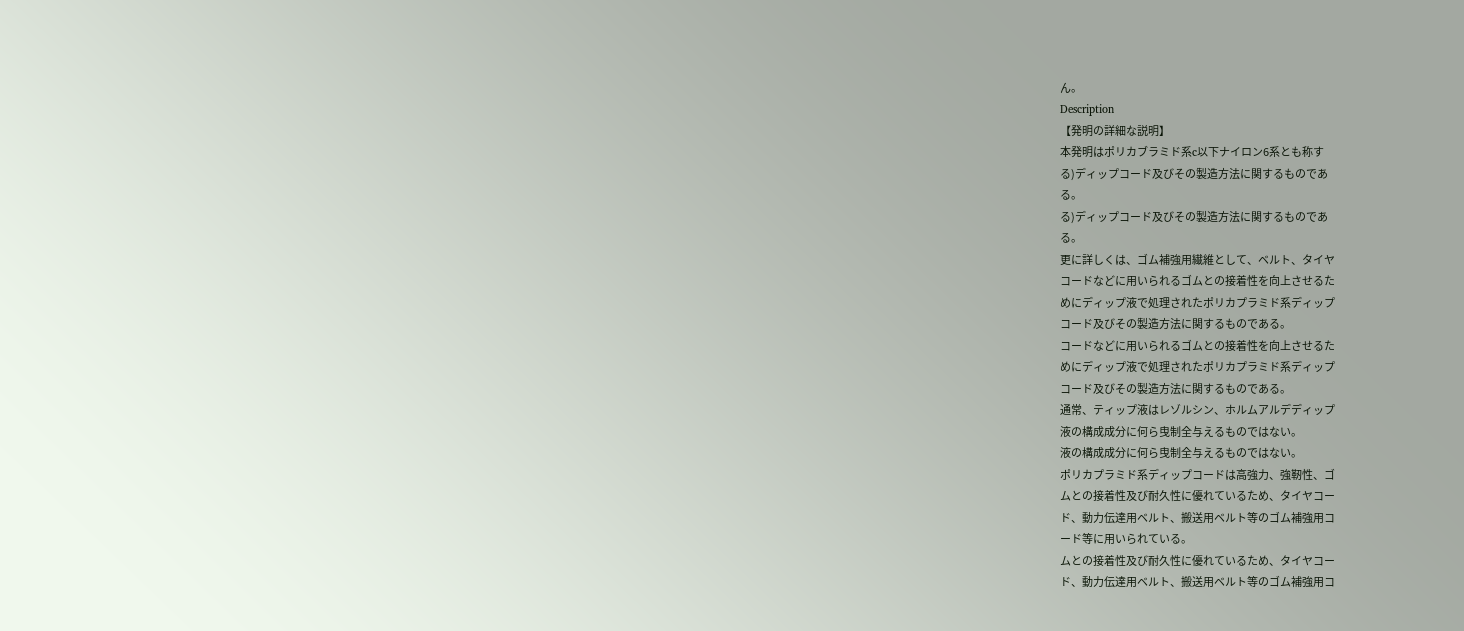ん。
Description
【発明の詳細な説明】
本発明はポリカブラミド系c以下ナイロン6系とも称す
る)ディップコード及びその製造方法に関するものであ
る。
る)ディップコード及びその製造方法に関するものであ
る。
更に詳しくは、ゴム補強用繊維として、ベルト、タイヤ
コードなどに用いられるゴムとの接着性を向上させるた
めにディップ液で処理されたポリカプラミド系ディップ
コード及びその製造方法に関するものである。
コードなどに用いられるゴムとの接着性を向上させるた
めにディップ液で処理されたポリカプラミド系ディップ
コード及びその製造方法に関するものである。
通常、ティップ液はレゾルシン、ホルムアルデディップ
液の構成成分に何ら曳制全与えるものではない。
液の構成成分に何ら曳制全与えるものではない。
ポリカプラミド系ディップコードは高強力、強靭性、ゴ
ムとの接着性及び耐久性に優れているため、タイヤコー
ド、動力伝達用ベルト、搬送用ベルト等のゴム補強用コ
ード等に用いられている。
ムとの接着性及び耐久性に優れているため、タイヤコー
ド、動力伝達用ベルト、搬送用ベルト等のゴム補強用コ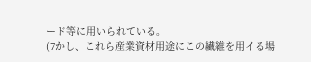ード等に用いられている。
(7かし、これら産業資材用途にこの繊維を用イる場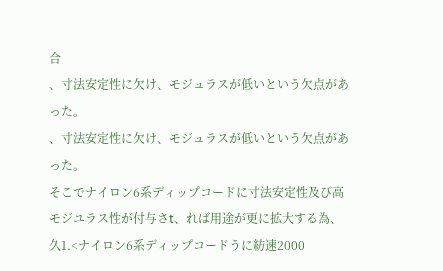合
、寸法安定性に欠け、モジュラスが低いという欠点があ
った。
、寸法安定性に欠け、モジュラスが低いという欠点があ
った。
そこでナイロン6系ディップコードに寸法安定性及び高
モジユラス性が付与さt、れば用途が更に拡大する為、
久1.<ナイロン6系ディップコードうに紡速2000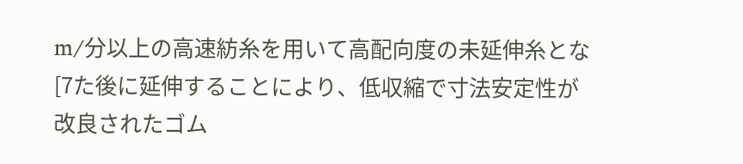m/分以上の高速紡糸を用いて高配向度の未延伸糸とな
[7た後に延伸することにより、低収縮で寸法安定性が
改良されたゴム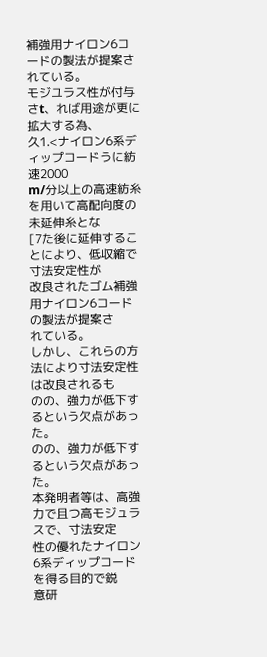補強用ナイロン6コードの製法が提案さ
れている。
モジユラス性が付与さt、れば用途が更に拡大する為、
久1.<ナイロン6系ディップコードうに紡速2000
m/分以上の高速紡糸を用いて高配向度の未延伸糸とな
[7た後に延伸することにより、低収縮で寸法安定性が
改良されたゴム補強用ナイロン6コードの製法が提案さ
れている。
しかし、これらの方法により寸法安定性は改良されるも
のの、強力が低下するという欠点があった。
のの、強力が低下するという欠点があった。
本発明者等は、高強力で且つ高モジュラスで、寸法安定
性の優れたナイロン6系ディップコードを得る目的で鋭
意研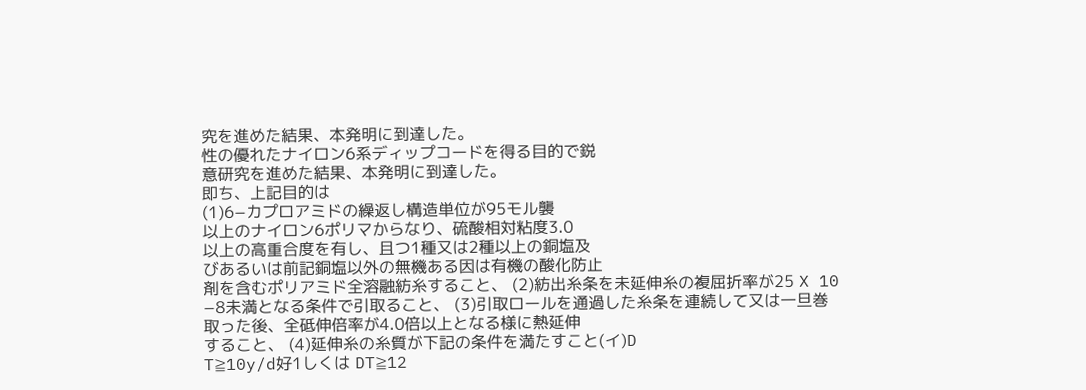究を進めた結果、本発明に到達した。
性の優れたナイロン6系ディップコードを得る目的で鋭
意研究を進めた結果、本発明に到達した。
即ち、上記目的は
(1)6−カプロアミドの繰返し構造単位が95モル襲
以上のナイロン6ポリマからなり、硫酸相対粘度3.0
以上の高重合度を有し、且つ1種又は2種以上の銅塩及
びあるいは前記銅塩以外の無機ある因は有機の酸化防止
剤を含むポリアミド全溶融紡糸すること、 (2)紡出糸条を未延伸糸の複屈折率が25 X 10
−8未満となる条件で引取ること、 (3)引取ロールを通過した糸条を連続して又は一旦巻
取った後、全砥伸倍率が4.0倍以上となる様に熱延伸
すること、 (4)延伸糸の糸質が下記の条件を満たすこと(イ)D
T≧10y/d好1しくは DT≧12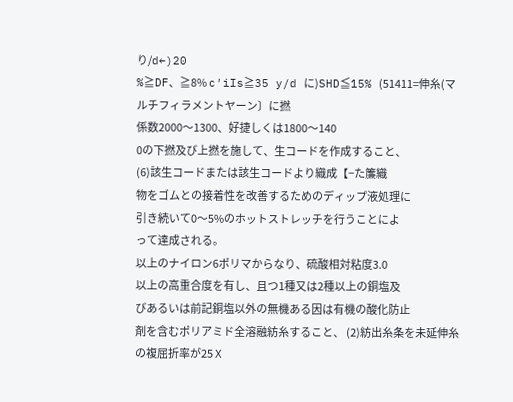り/d←)20
%≧DF、≧8% c′iIs≧35 y/d に)SHD≦15% (51411=伸糸(マルチフィラメントヤーン〕に撚
係数2000〜1300、好捷しくは1800〜140
0の下撚及び上撚を施して、生コードを作成すること、
(6)該生コードまたは該生コードより織成【−た簾織
物をゴムとの接着性を改善するためのディップ液処理に
引き続いて0〜5%のホットストレッチを行うことによ
って達成される。
以上のナイロン6ポリマからなり、硫酸相対粘度3.0
以上の高重合度を有し、且つ1種又は2種以上の銅塩及
びあるいは前記銅塩以外の無機ある因は有機の酸化防止
剤を含むポリアミド全溶融紡糸すること、 (2)紡出糸条を未延伸糸の複屈折率が25 X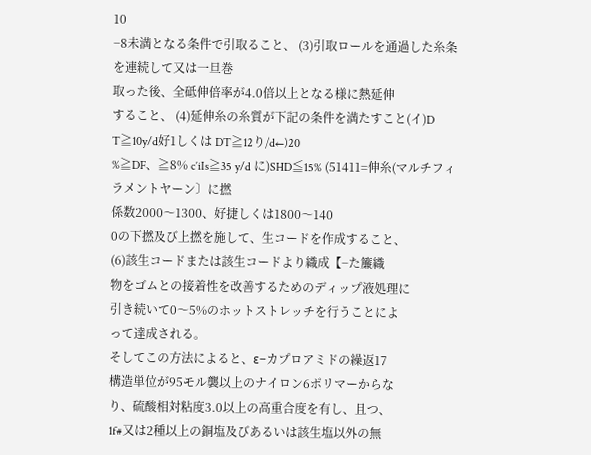10
−8未満となる条件で引取ること、 (3)引取ロールを通過した糸条を連続して又は一旦巻
取った後、全砥伸倍率が4.0倍以上となる様に熱延伸
すること、 (4)延伸糸の糸質が下記の条件を満たすこと(イ)D
T≧10y/d好1しくは DT≧12り/d←)20
%≧DF、≧8% c′iIs≧35 y/d に)SHD≦15% (51411=伸糸(マルチフィラメントヤーン〕に撚
係数2000〜1300、好捷しくは1800〜140
0の下撚及び上撚を施して、生コードを作成すること、
(6)該生コードまたは該生コードより織成【−た簾織
物をゴムとの接着性を改善するためのディップ液処理に
引き続いて0〜5%のホットストレッチを行うことによ
って達成される。
そしてこの方法によると、ε−カプロアミドの繰返17
構造単位が95モル襲以上のナイロン6ポリマーからな
り、硫酸相対粘度3.0以上の高重合度を有し、且つ、
1f#又は2種以上の銅塩及びあるいは該生塩以外の無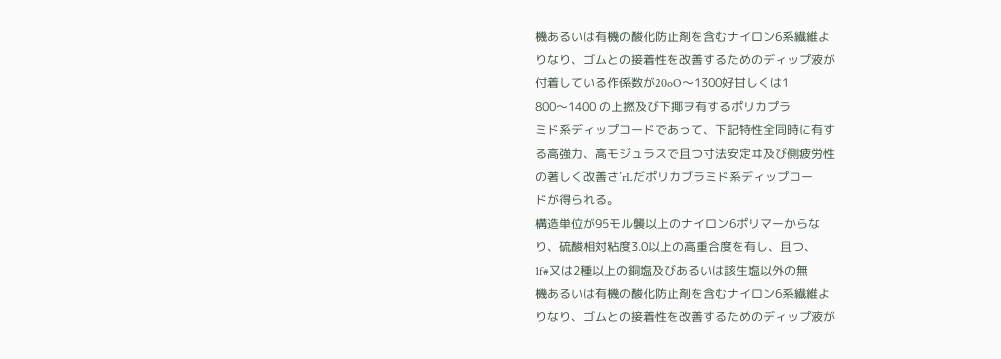機あるいは有機の酸化防止剤を含むナイロン6系繊維よ
りなり、ゴムとの接着性を改善するためのディップ液が
付着している作係数が20oO〜1300好甘しくは1
800〜1400 の上撚及び下揶ヲ有するポリカプラ
ミド系ディップコードであって、下記特性全同時に有す
る高強力、高モジュラスで且つ寸法安定ヰ及び側疲労性
の著しく改善さ′rLだポリカブラミド系ディップコー
ドが得られる。
構造単位が95モル襲以上のナイロン6ポリマーからな
り、硫酸相対粘度3.0以上の高重合度を有し、且つ、
1f#又は2種以上の銅塩及びあるいは該生塩以外の無
機あるいは有機の酸化防止剤を含むナイロン6系繊維よ
りなり、ゴムとの接着性を改善するためのディップ液が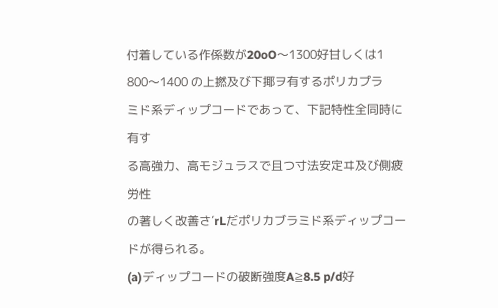付着している作係数が20oO〜1300好甘しくは1
800〜1400 の上撚及び下揶ヲ有するポリカプラ
ミド系ディップコードであって、下記特性全同時に有す
る高強力、高モジュラスで且つ寸法安定ヰ及び側疲労性
の著しく改善さ′rLだポリカブラミド系ディップコー
ドが得られる。
(a)ディップコードの破断強度A≧8.5 p/d好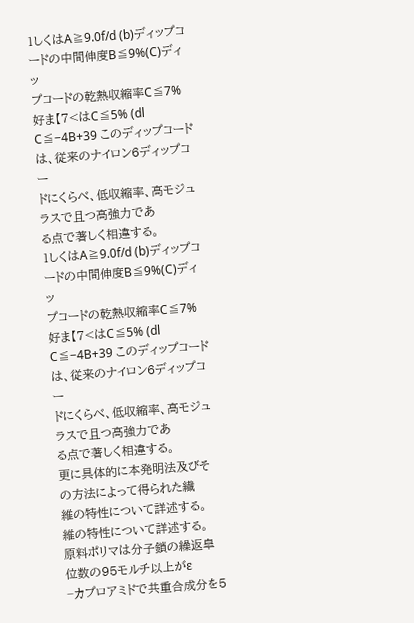1しくはA≧9.0f/d (b)ディップコードの中間伸度B≦9%(C)ディッ
プコードの乾熱収縮率C≦7%好ま【7<はC≦5% (dl C≦−4B+39 このディップコードは、従来のナイロン6ディップコー
ドにくらべ、低収縮率、高モジュラスで且つ高強力であ
る点で著しく相違する。
1しくはA≧9.0f/d (b)ディップコードの中間伸度B≦9%(C)ディッ
プコードの乾熱収縮率C≦7%好ま【7<はC≦5% (dl C≦−4B+39 このディップコードは、従来のナイロン6ディップコー
ドにくらべ、低収縮率、高モジュラスで且つ高強力であ
る点で著しく相違する。
更に具体的に本発明法及びその方法によって得られた繊
維の特性について詳述する。
維の特性について詳述する。
原料ポリマは分子鎖の繰返皐位数の95モルチ以上がε
−カプロアミドで共重合成分を5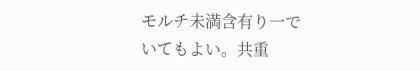モルチ未満含有り一で
いてもよい。共重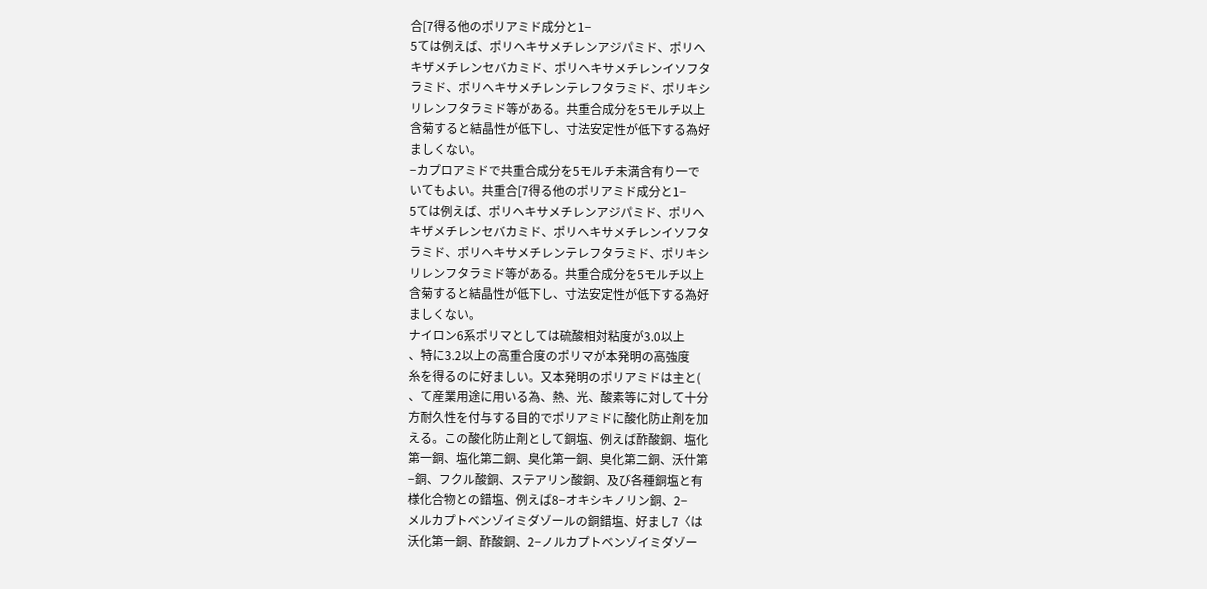合[7得る他のポリアミド成分と1−
5ては例えば、ポリヘキサメチレンアジパミド、ポリへ
キザメチレンセバカミド、ポリへキサメチレンイソフタ
ラミド、ポリへキサメチレンテレフタラミド、ポリキシ
リレンフタラミド等がある。共重合成分を5モルチ以上
含菊すると結晶性が低下し、寸法安定性が低下する為好
ましくない。
−カプロアミドで共重合成分を5モルチ未満含有り一で
いてもよい。共重合[7得る他のポリアミド成分と1−
5ては例えば、ポリヘキサメチレンアジパミド、ポリへ
キザメチレンセバカミド、ポリへキサメチレンイソフタ
ラミド、ポリへキサメチレンテレフタラミド、ポリキシ
リレンフタラミド等がある。共重合成分を5モルチ以上
含菊すると結晶性が低下し、寸法安定性が低下する為好
ましくない。
ナイロン6系ポリマとしては硫酸相対粘度が3.0以上
、特に3.2以上の高重合度のポリマが本発明の高強度
糸を得るのに好ましい。又本発明のポリアミドは主と(
、て産業用途に用いる為、熱、光、酸素等に対して十分
方耐久性を付与する目的でポリアミドに酸化防止剤を加
える。この酸化防止剤として銅塩、例えば酢酸銅、塩化
第一銅、塩化第二銅、臭化第一銅、臭化第二銅、沃什第
−銅、フクル酸銅、ステアリン酸銅、及び各種銅塩と有
様化合物との錯塩、例えば8−オキシキノリン銅、2−
メルカプトベンゾイミダゾールの銅錯塩、好まし7〈は
沃化第一銅、酢酸銅、2−ノルカプトベンゾイミダゾー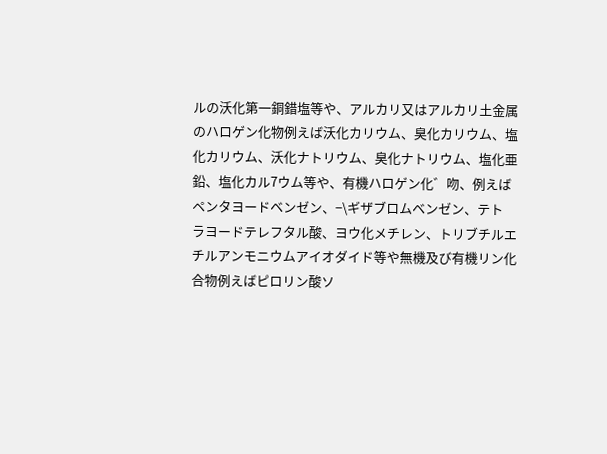ルの沃化第一銅錯塩等や、アルカリ又はアルカリ土金属
のハロゲン化物例えば沃化カリウム、臭化カリウム、塩
化カリウム、沃化ナトリウム、臭化ナトリウム、塩化亜
鉛、塩化カル7ウム等や、有機ハロゲン化゛吻、例えば
ペンタヨードベンゼン、−\ギザブロムベンゼン、テト
ラヨードテレフタル酸、ヨウ化メチレン、トリブチルエ
チルアンモニウムアイオダイド等や無機及び有機リン化
合物例えばピロリン酸ソ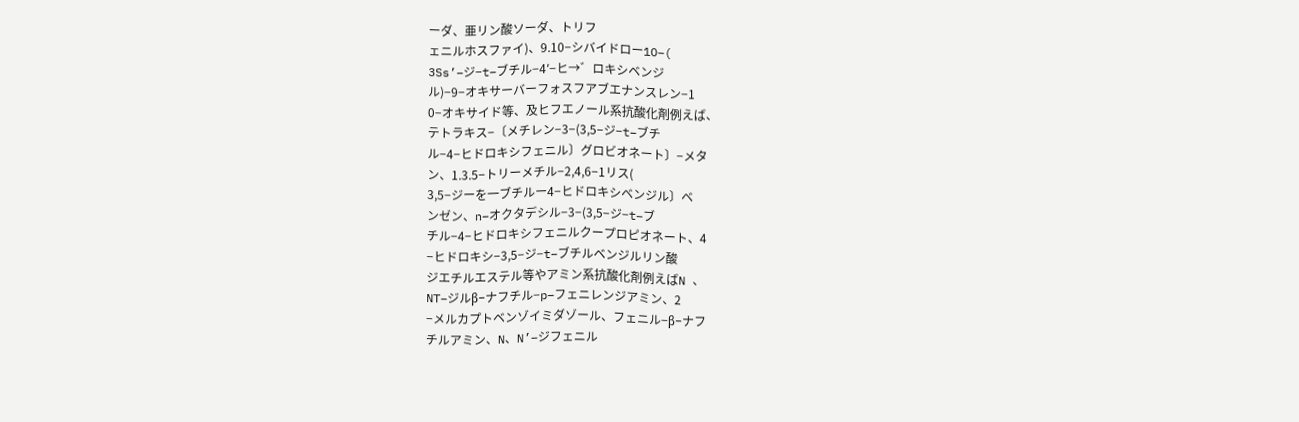ーダ、亜リン酸ソーダ、トリフ
ェニルホスファイ)、9.10−シバイドロー1O−(
3Ss’−ジ−t−ブチル−4′−ヒ→゛ロキシベンジ
ル)−9−オキサーバーフォスフアブエナンスレン−1
0−オキサイド等、及ヒフエノール系抗酸化剤例えば、
テトラキス−〔メチレン−3−(3,5−ジ−t−ブチ
ル−4−ヒドロキシフェニル〕グロビオネート〕−メタ
ン、1.3.5−トリーメチル−2,4,6−1リス(
3,5−ジーを一ブチルー4−ヒドロキシベンジル〕ベ
ンゼン、n−オクタデシル−3−(3,5−ジ−t−ブ
チル−4−ヒドロキシフェニルクープロピオネート、4
−ヒドロキシ−3,5−ジ−t−ブチルベンジルリン酸
ジエチルエステル等やアミン系抗酸化剤例えばN 、
NT−ジルβ−ナフチル−p−フェニレンジアミン、2
−メルカプトベンゾイミダゾール、フェニル−β−ナフ
チルアミン、N、N’−ジフェニル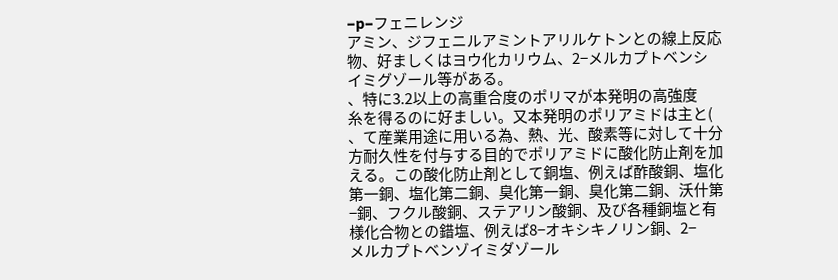−p−フェニレンジ
アミン、ジフェニルアミントアリルケトンとの線上反応
物、好ましくはヨウ化カリウム、2−メルカプトベンシ
イミグゾール等がある。
、特に3.2以上の高重合度のポリマが本発明の高強度
糸を得るのに好ましい。又本発明のポリアミドは主と(
、て産業用途に用いる為、熱、光、酸素等に対して十分
方耐久性を付与する目的でポリアミドに酸化防止剤を加
える。この酸化防止剤として銅塩、例えば酢酸銅、塩化
第一銅、塩化第二銅、臭化第一銅、臭化第二銅、沃什第
−銅、フクル酸銅、ステアリン酸銅、及び各種銅塩と有
様化合物との錯塩、例えば8−オキシキノリン銅、2−
メルカプトベンゾイミダゾール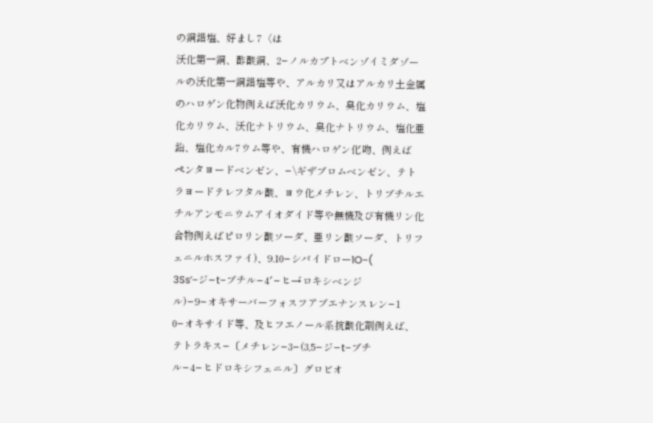の銅錯塩、好まし7〈は
沃化第一銅、酢酸銅、2−ノルカプトベンゾイミダゾー
ルの沃化第一銅錯塩等や、アルカリ又はアルカリ土金属
のハロゲン化物例えば沃化カリウム、臭化カリウム、塩
化カリウム、沃化ナトリウム、臭化ナトリウム、塩化亜
鉛、塩化カル7ウム等や、有機ハロゲン化゛吻、例えば
ペンタヨードベンゼン、−\ギザブロムベンゼン、テト
ラヨードテレフタル酸、ヨウ化メチレン、トリブチルエ
チルアンモニウムアイオダイド等や無機及び有機リン化
合物例えばピロリン酸ソーダ、亜リン酸ソーダ、トリフ
ェニルホスファイ)、9.10−シバイドロー1O−(
3Ss’−ジ−t−ブチル−4′−ヒ→゛ロキシベンジ
ル)−9−オキサーバーフォスフアブエナンスレン−1
0−オキサイド等、及ヒフエノール系抗酸化剤例えば、
テトラキス−〔メチレン−3−(3,5−ジ−t−ブチ
ル−4−ヒドロキシフェニル〕グロビオ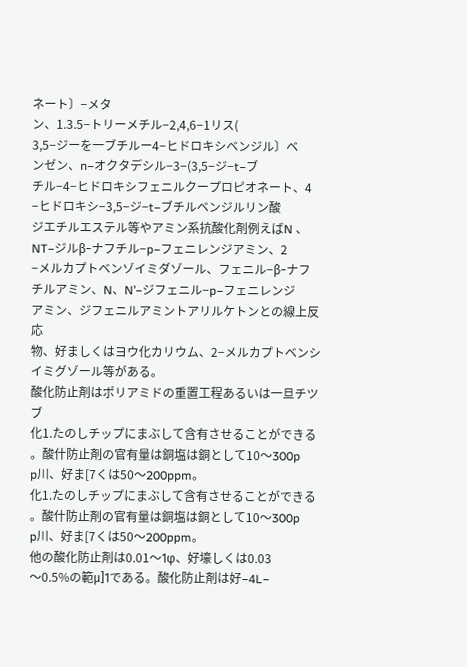ネート〕−メタ
ン、1.3.5−トリーメチル−2,4,6−1リス(
3,5−ジーを一ブチルー4−ヒドロキシベンジル〕ベ
ンゼン、n−オクタデシル−3−(3,5−ジ−t−ブ
チル−4−ヒドロキシフェニルクープロピオネート、4
−ヒドロキシ−3,5−ジ−t−ブチルベンジルリン酸
ジエチルエステル等やアミン系抗酸化剤例えばN 、
NT−ジルβ−ナフチル−p−フェニレンジアミン、2
−メルカプトベンゾイミダゾール、フェニル−β−ナフ
チルアミン、N、N’−ジフェニル−p−フェニレンジ
アミン、ジフェニルアミントアリルケトンとの線上反応
物、好ましくはヨウ化カリウム、2−メルカプトベンシ
イミグゾール等がある。
酸化防止剤はポリアミドの重置工程あるいは一旦チツブ
化1.たのしチップにまぶして含有させることができる
。酸什防止剤の官有量は銅塩は銅として10〜300p
p川、好ま[7くは50〜200ppm。
化1.たのしチップにまぶして含有させることができる
。酸什防止剤の官有量は銅塩は銅として10〜300p
p川、好ま[7くは50〜200ppm。
他の酸化防止剤は0.01〜1φ、好壕しくは0.03
〜0.5%の範μ]1である。酸化防止剤は好−4L−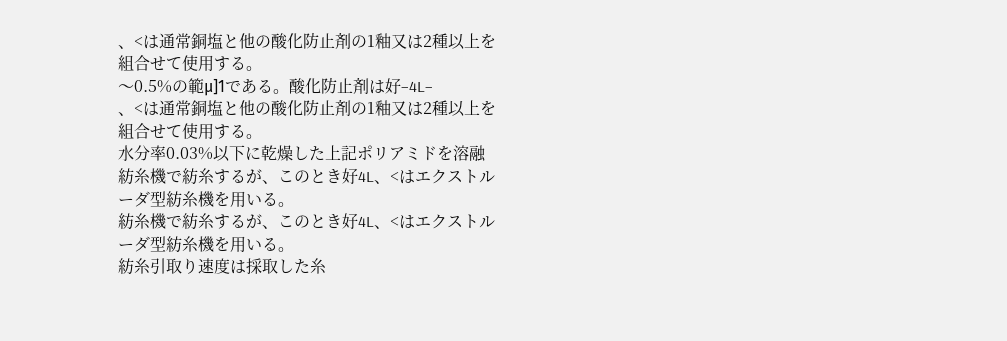、<は通常銅塩と他の酸化防止剤の1釉又は2種以上を
組合せて使用する。
〜0.5%の範μ]1である。酸化防止剤は好−4L−
、<は通常銅塩と他の酸化防止剤の1釉又は2種以上を
組合せて使用する。
水分率0.03%以下に乾燥した上記ポリアミドを溶融
紡糸機で紡糸するが、このとき好4L、<はエクストル
ーダ型紡糸機を用いる。
紡糸機で紡糸するが、このとき好4L、<はエクストル
ーダ型紡糸機を用いる。
紡糸引取り速度は採取した糸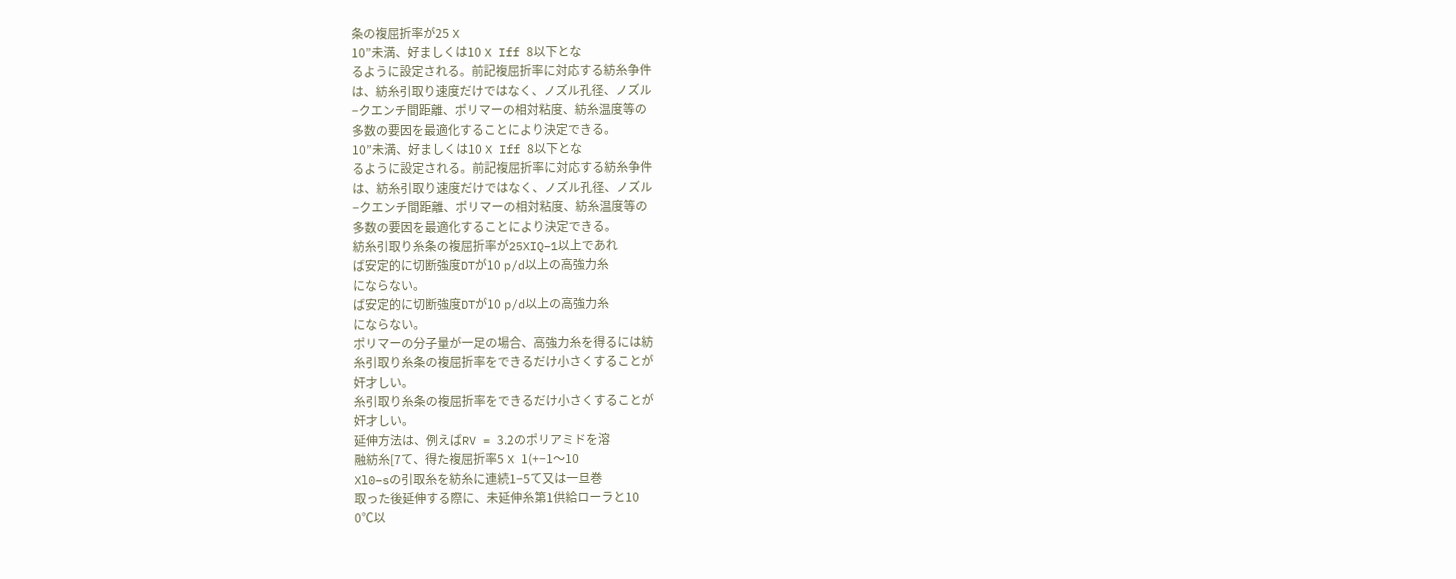条の複屈折率が25 X
10”未満、好ましくは10 X Iff 8以下とな
るように設定される。前記複屈折率に対応する紡糸争件
は、紡糸引取り速度だけではなく、ノズル孔径、ノズル
−クエンチ間距離、ポリマーの相対粘度、紡糸温度等の
多数の要因を最適化することにより決定できる。
10”未満、好ましくは10 X Iff 8以下とな
るように設定される。前記複屈折率に対応する紡糸争件
は、紡糸引取り速度だけではなく、ノズル孔径、ノズル
−クエンチ間距離、ポリマーの相対粘度、紡糸温度等の
多数の要因を最適化することにより決定できる。
紡糸引取り糸条の複屈折率が25XIQ−1以上であれ
ば安定的に切断強度DTが10 p/d以上の高強力糸
にならない。
ば安定的に切断強度DTが10 p/d以上の高強力糸
にならない。
ポリマーの分子量が一足の場合、高強力糸を得るには紡
糸引取り糸条の複屈折率をできるだけ小さくすることが
奸才しい。
糸引取り糸条の複屈折率をできるだけ小さくすることが
奸才しい。
延伸方法は、例えばRV = 3.2のポリアミドを溶
融紡糸[7て、得た複屈折率5 X 1(+−1〜10
Xl0−sの引取糸を紡糸に連続1−5て又は一旦巻
取った後延伸する際に、未延伸糸第1供給ローラと10
0℃以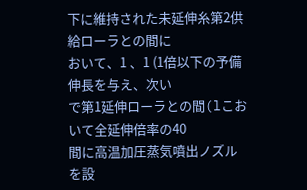下に維持された未延伸糸第2供給ローラとの間に
おいて、1 、1 (1倍以下の予備伸長を与え、次い
で第1延伸ローラとの間(lこおいて全延伸倍率の40
間に高温加圧蒸気噴出ノズルを設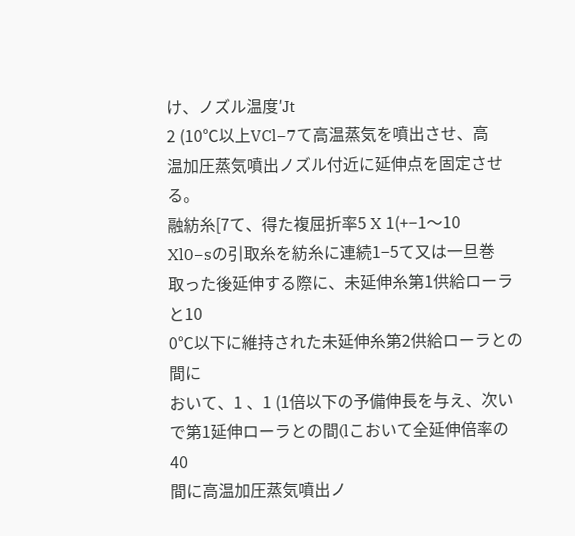け、ノズル温度′Jt
2 (10℃以上VCl−7て高温蒸気を噴出させ、高
温加圧蒸気噴出ノズル付近に延伸点を固定させる。
融紡糸[7て、得た複屈折率5 X 1(+−1〜10
Xl0−sの引取糸を紡糸に連続1−5て又は一旦巻
取った後延伸する際に、未延伸糸第1供給ローラと10
0℃以下に維持された未延伸糸第2供給ローラとの間に
おいて、1 、1 (1倍以下の予備伸長を与え、次い
で第1延伸ローラとの間(lこおいて全延伸倍率の40
間に高温加圧蒸気噴出ノ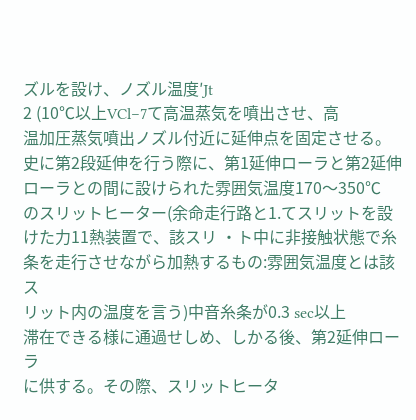ズルを設け、ノズル温度′Jt
2 (10℃以上VCl−7て高温蒸気を噴出させ、高
温加圧蒸気噴出ノズル付近に延伸点を固定させる。
史に第2段延伸を行う際に、第1延伸ローラと第2延伸
ローラとの間に設けられた雰囲気温度170〜350℃
のスリットヒーター(余命走行路と1.てスリットを設
けた力11熱装置で、該スリ ・ト中に非接触状態で糸
条を走行させながら加熱するもの:雰囲気温度とは該ス
リット内の温度を言う)中音糸条が0.3 sec以上
滞在できる様に通過せしめ、しかる後、第2延伸ローラ
に供する。その際、スリットヒータ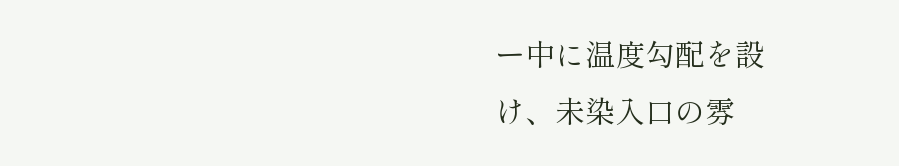ー中に温度勾配を設
け、未染入口の雰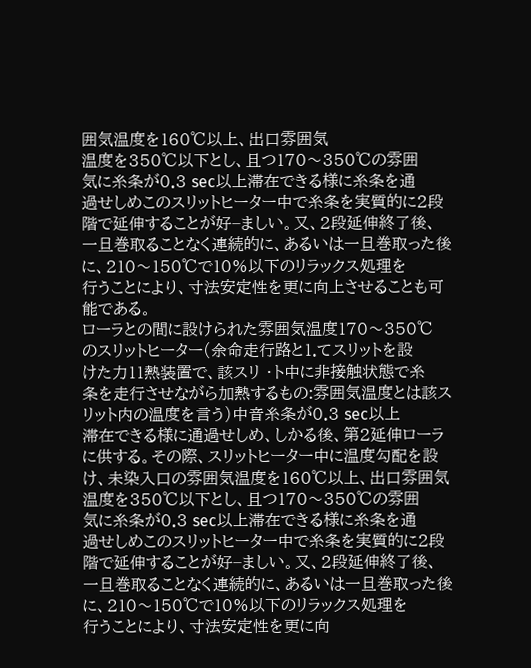囲気温度を160℃以上、出口雰囲気
温度を350℃以下とし、且つ170〜350℃の雰囲
気に糸条が0.3 sec以上滞在できる様に糸条を通
過せしめこのスリットヒーター中で糸条を実質的に2段
階で延伸することが好−ましい。又、2段延伸終了後、
一旦巻取ることなく連続的に、あるいは一旦巻取った後
に、210〜150℃で10%以下のリラックス処理を
行うことにより、寸法安定性を更に向上させることも可
能である。
ローラとの間に設けられた雰囲気温度170〜350℃
のスリットヒーター(余命走行路と1.てスリットを設
けた力11熱装置で、該スリ ・ト中に非接触状態で糸
条を走行させながら加熱するもの:雰囲気温度とは該ス
リット内の温度を言う)中音糸条が0.3 sec以上
滞在できる様に通過せしめ、しかる後、第2延伸ローラ
に供する。その際、スリットヒーター中に温度勾配を設
け、未染入口の雰囲気温度を160℃以上、出口雰囲気
温度を350℃以下とし、且つ170〜350℃の雰囲
気に糸条が0.3 sec以上滞在できる様に糸条を通
過せしめこのスリットヒーター中で糸条を実質的に2段
階で延伸することが好−ましい。又、2段延伸終了後、
一旦巻取ることなく連続的に、あるいは一旦巻取った後
に、210〜150℃で10%以下のリラックス処理を
行うことにより、寸法安定性を更に向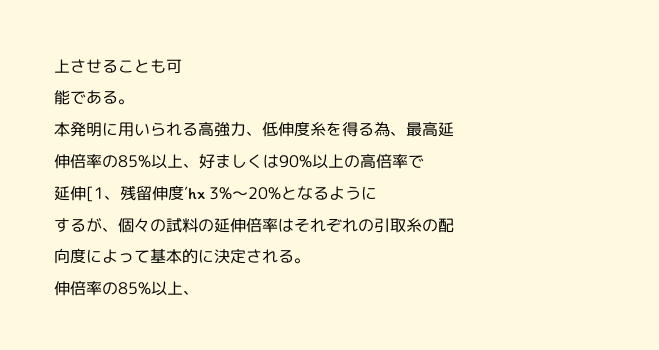上させることも可
能である。
本発明に用いられる高強力、低伸度糸を得る為、最高延
伸倍率の85%以上、好ましくは90%以上の高倍率で
延伸[1、残留伸度′hx 3%〜20%となるように
するが、個々の試料の延伸倍率はそれぞれの引取糸の配
向度によって基本的に決定される。
伸倍率の85%以上、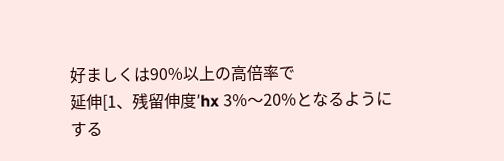好ましくは90%以上の高倍率で
延伸[1、残留伸度′hx 3%〜20%となるように
する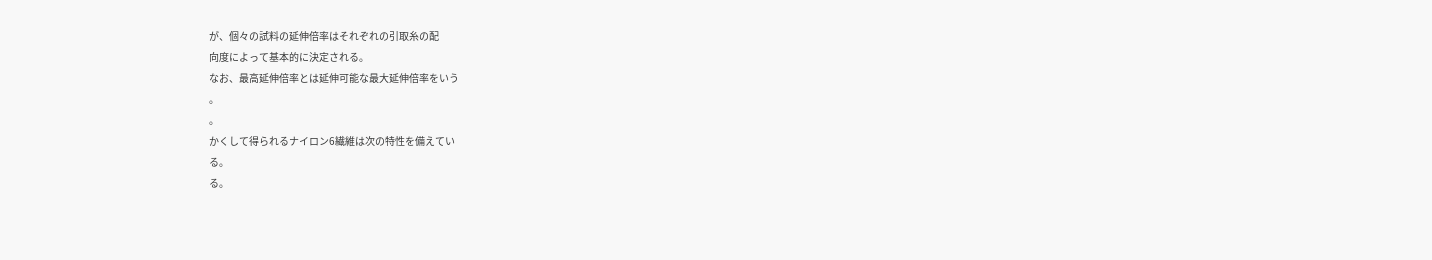が、個々の試料の延伸倍率はそれぞれの引取糸の配
向度によって基本的に決定される。
なお、最高延伸倍率とは延伸可能な最大延伸倍率をいう
。
。
かくして得られるナイロン6繊維は次の特性を備えてい
る。
る。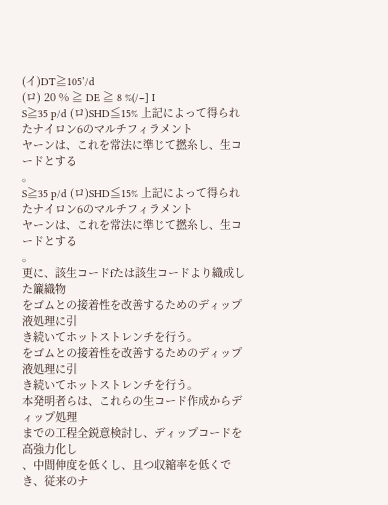(イ)DT≧105’/d
(ロ) 20 % ≧ DE ≧ 8 %(/−] I
S≧35 p/d (ロ)SHD≦15% 上記によって得られたナイロン6のマルチフィラメント
ヤーンは、これを常法に準じて撚糸し、生コードとする
。
S≧35 p/d (ロ)SHD≦15% 上記によって得られたナイロン6のマルチフィラメント
ヤーンは、これを常法に準じて撚糸し、生コードとする
。
更に、該生コードfたは該生コードより織成した簾織物
をゴムとの接着性を改善するためのディップ液処理に引
き続いてホットストレンチを行う。
をゴムとの接着性を改善するためのディップ液処理に引
き続いてホットストレンチを行う。
本発明者らは、これらの生コード作成からディップ処理
までの工程全鋭意検討し、ディップコードを高強力化し
、中間伸度を低くし、且つ収縮率を低くでき、従来のナ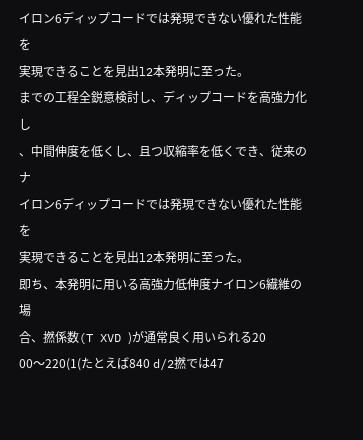イロン6ディップコードでは発現できない優れた性能を
実現できることを見出l2本発明に至った。
までの工程全鋭意検討し、ディップコードを高強力化し
、中間伸度を低くし、且つ収縮率を低くでき、従来のナ
イロン6ディップコードでは発現できない優れた性能を
実現できることを見出l2本発明に至った。
即ち、本発明に用いる高強力低伸度ナイロン6繊維の場
合、撚係数(T XVD )が通常良く用いられる20
00〜220(1(たとえば840 d/2撚では47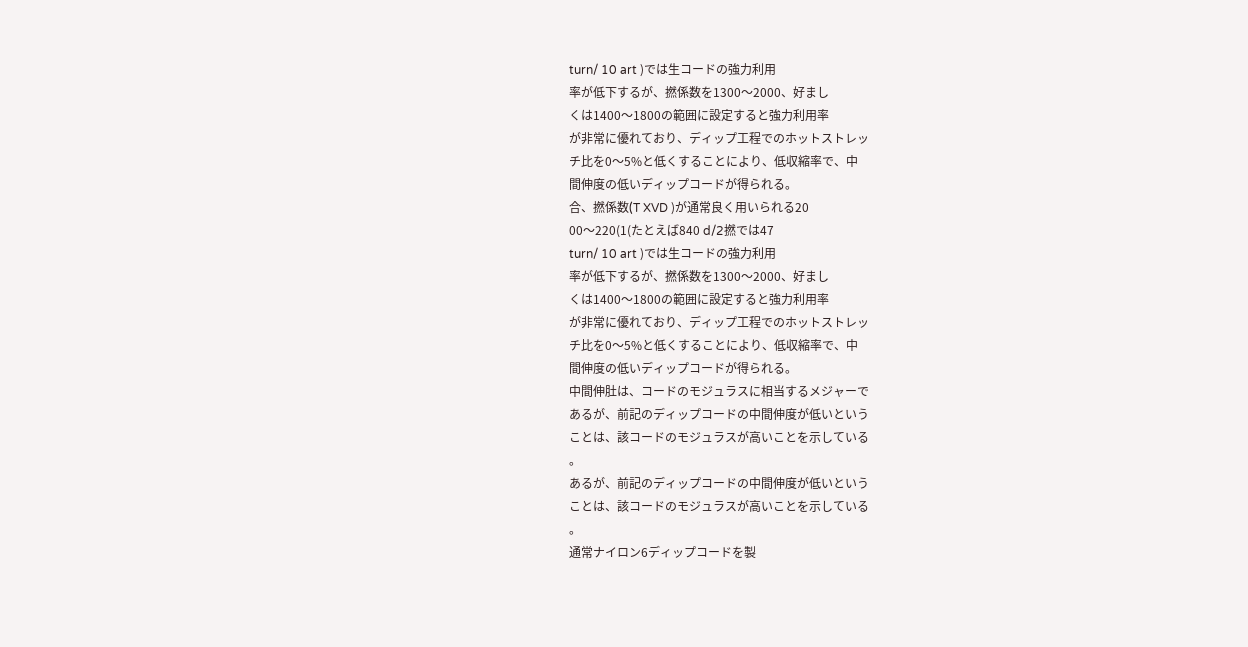turn/ 10 art )では生コードの強力利用
率が低下するが、撚係数を1300〜2000、好まし
くは1400〜1800の範囲に設定すると強力利用率
が非常に優れており、ディップ工程でのホットストレッ
チ比を0〜5%と低くすることにより、低収縮率で、中
間伸度の低いディップコードが得られる。
合、撚係数(T XVD )が通常良く用いられる20
00〜220(1(たとえば840 d/2撚では47
turn/ 10 art )では生コードの強力利用
率が低下するが、撚係数を1300〜2000、好まし
くは1400〜1800の範囲に設定すると強力利用率
が非常に優れており、ディップ工程でのホットストレッ
チ比を0〜5%と低くすることにより、低収縮率で、中
間伸度の低いディップコードが得られる。
中間伸肚は、コードのモジュラスに相当するメジャーで
あるが、前記のディップコードの中間伸度が低いという
ことは、該コードのモジュラスが高いことを示している
。
あるが、前記のディップコードの中間伸度が低いという
ことは、該コードのモジュラスが高いことを示している
。
通常ナイロン6ディップコードを製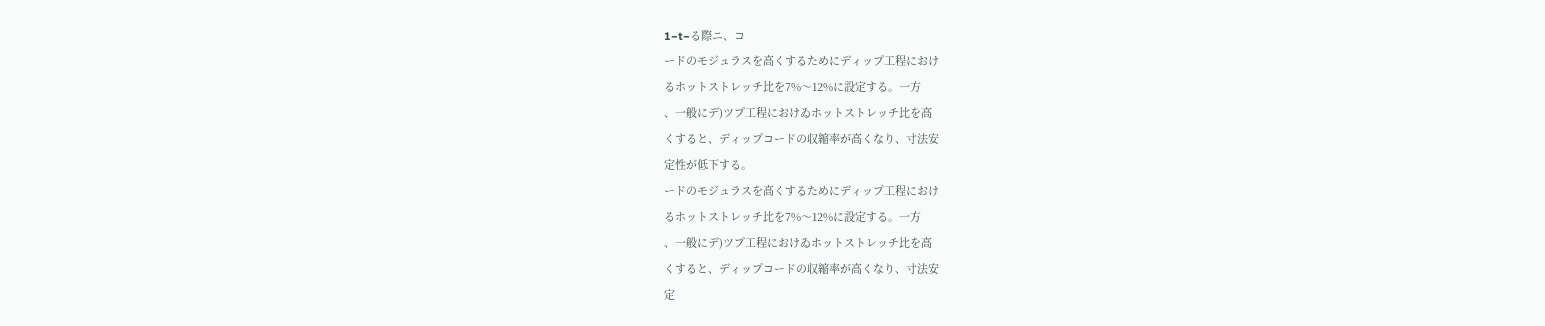1−t−る際ニ、コ
ードのモジュラスを高くするためにディップ工程におけ
るホットストレッチ比を7%〜12%に設定する。一方
、一般にデ)ツプ工程におけゐホットストレッチ比を高
くすると、ディップコードの収縮率が高くなり、寸法安
定性が低下する。
ードのモジュラスを高くするためにディップ工程におけ
るホットストレッチ比を7%〜12%に設定する。一方
、一般にデ)ツプ工程におけゐホットストレッチ比を高
くすると、ディップコードの収縮率が高くなり、寸法安
定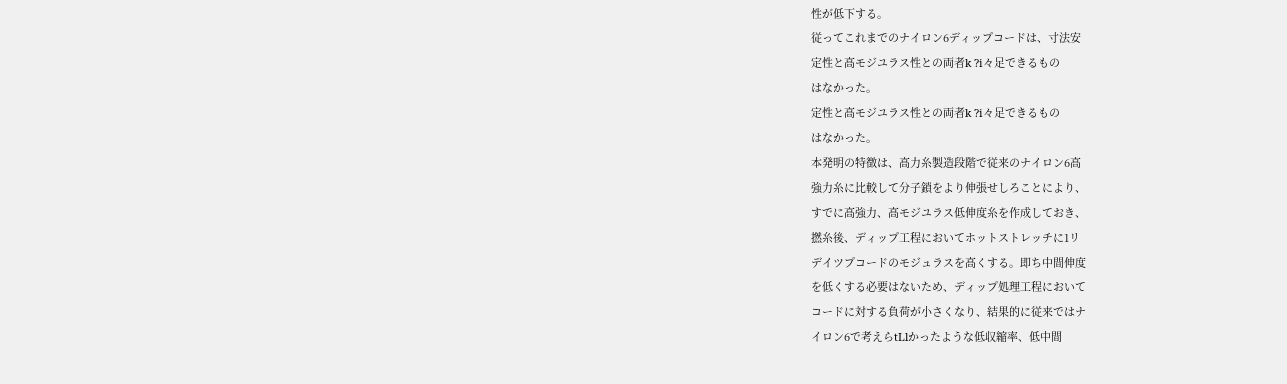性が低下する。
従ってこれまでのナイロン6ディップコードは、寸法安
定性と高モジユラス性との両者k ?i々足できるもの
はなかった。
定性と高モジユラス性との両者k ?i々足できるもの
はなかった。
本発明の特徴は、高力糸製造段階で従来のナイロン6高
強力糸に比較して分子鎖をより伸張せしろことにより、
すでに高強力、高モジユラス低伸度糸を作成しておき、
撚糸後、ディップ工程においてホットストレッチに1リ
デイツプコードのモジュラスを高くする。即ち中間伸度
を低くする必要はないため、ディップ処理工程において
コードに対する負荷が小さくなり、結果的に従来ではナ
イロン6で考えらtLlかったような低収縮率、低中間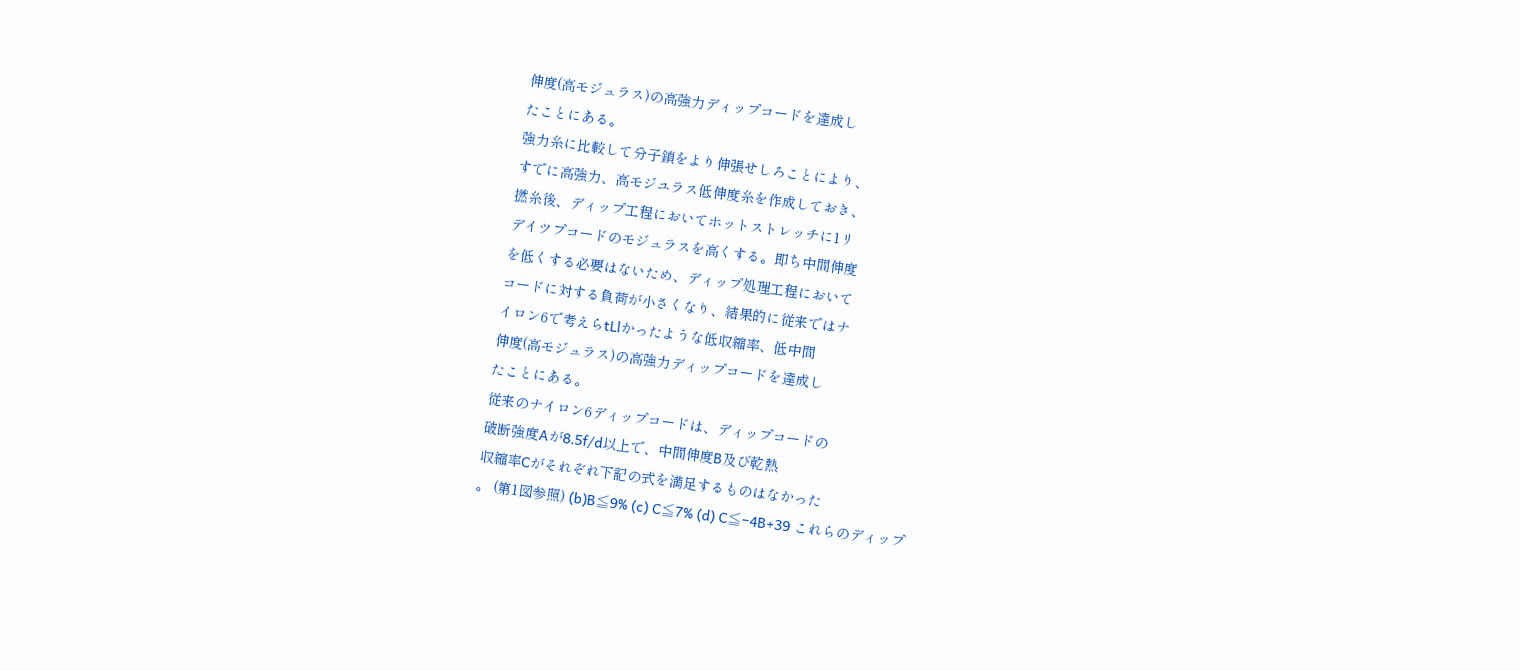伸度(高モジュラス)の高強力ディップコードを達成し
たことにある。
強力糸に比較して分子鎖をより伸張せしろことにより、
すでに高強力、高モジユラス低伸度糸を作成しておき、
撚糸後、ディップ工程においてホットストレッチに1リ
デイツプコードのモジュラスを高くする。即ち中間伸度
を低くする必要はないため、ディップ処理工程において
コードに対する負荷が小さくなり、結果的に従来ではナ
イロン6で考えらtLlかったような低収縮率、低中間
伸度(高モジュラス)の高強力ディップコードを達成し
たことにある。
従来のナイロン6ディップコードは、ディップコードの
破断強度Aが8.5f/d以上で、中間伸度B及び乾熱
収縮率Cがそれぞれ下記の式を満足するものはなかった
。 (第1図参照) (b)B≦9% (c) C≦7% (d) C≦−4B+39 これらのディップ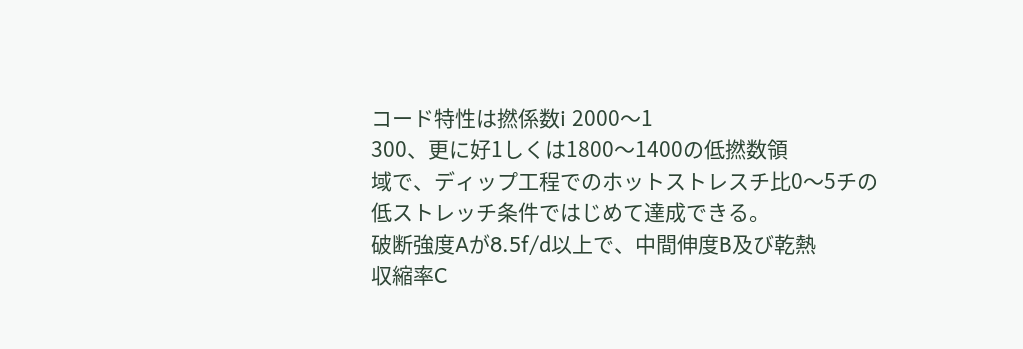コード特性は撚係数i 2000〜1
300、更に好1しくは1800〜1400の低撚数領
域で、ディップ工程でのホットストレスチ比0〜5チの
低ストレッチ条件ではじめて達成できる。
破断強度Aが8.5f/d以上で、中間伸度B及び乾熱
収縮率C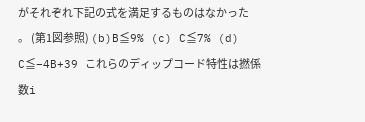がそれぞれ下記の式を満足するものはなかった
。 (第1図参照) (b)B≦9% (c) C≦7% (d) C≦−4B+39 これらのディップコード特性は撚係数i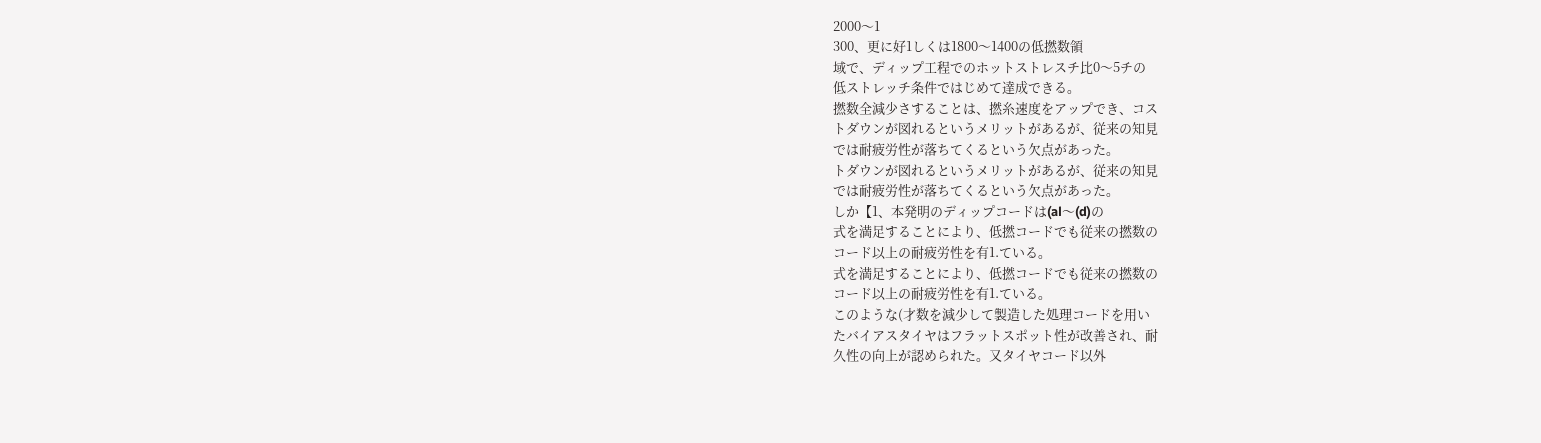2000〜1
300、更に好1しくは1800〜1400の低撚数領
域で、ディップ工程でのホットストレスチ比0〜5チの
低ストレッチ条件ではじめて達成できる。
撚数全減少さすることは、撚糸速度をアップでき、コス
トダウンが図れるというメリットがあるが、従来の知見
では耐疲労性が落ちてくるという欠点があった。
トダウンが図れるというメリットがあるが、従来の知見
では耐疲労性が落ちてくるという欠点があった。
しか【1、本発明のディップコードは(al〜(d)の
式を満足することにより、低撚コードでも従来の撚数の
コード以上の耐疲労性を有1.ている。
式を満足することにより、低撚コードでも従来の撚数の
コード以上の耐疲労性を有1.ている。
このような(才数を減少して製造した処理コードを用い
たバイアスタイヤはフラットスポット性が改善され、耐
久性の向上が認められた。又タイヤコード以外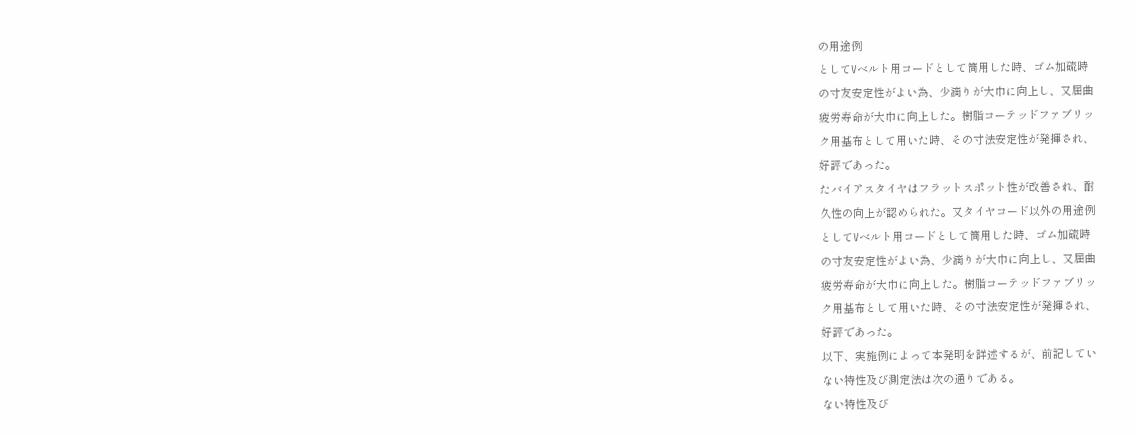の用途例
としてVベルト用コードとして筒用した時、ゴム加硫時
の寸友安定性がよい為、少滴りが大巾に向上し、又屈曲
疲労寿命が大巾に向上した。樹脂コーテッドファブリッ
ク用基布として用いた時、その寸法安定性が発揮され、
好評であった。
たバイアスタイヤはフラットスポット性が改善され、耐
久性の向上が認められた。又タイヤコード以外の用途例
としてVベルト用コードとして筒用した時、ゴム加硫時
の寸友安定性がよい為、少滴りが大巾に向上し、又屈曲
疲労寿命が大巾に向上した。樹脂コーテッドファブリッ
ク用基布として用いた時、その寸法安定性が発揮され、
好評であった。
以下、実施例によって本発明を詳述するが、前記してい
ない特性及び測定法は次の通りである。
ない特性及び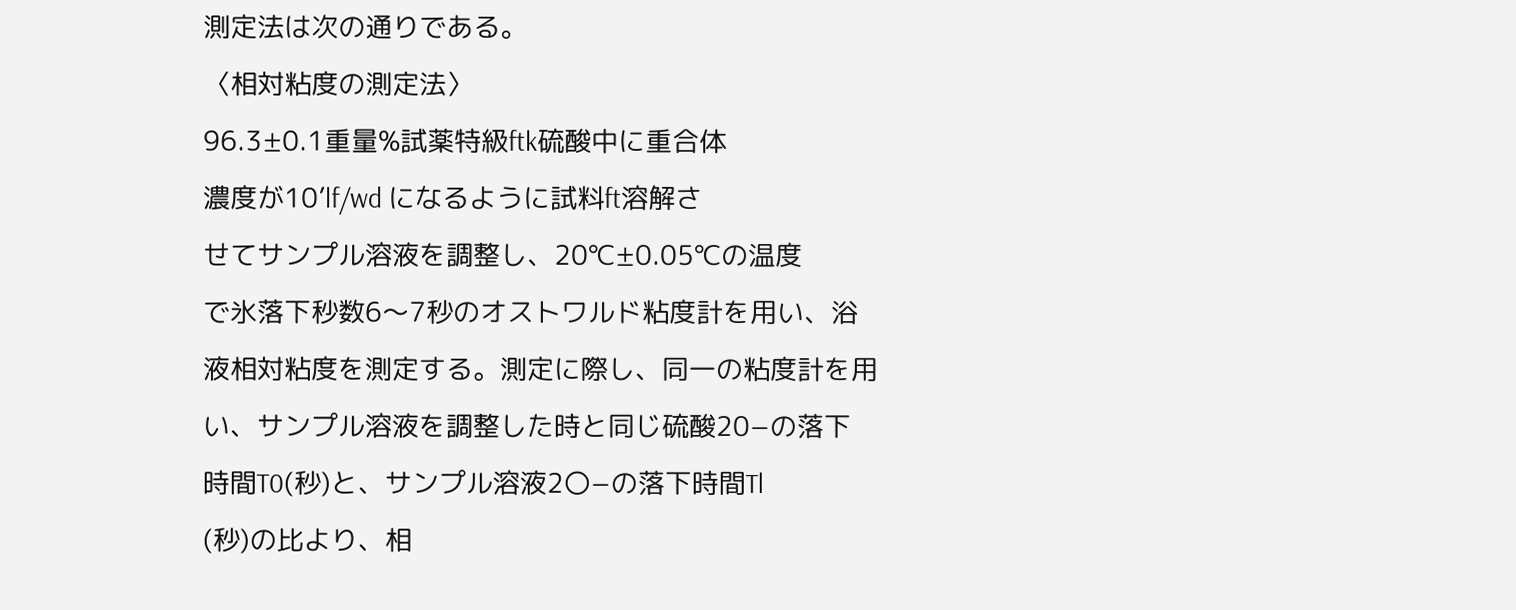測定法は次の通りである。
〈相対粘度の測定法〉
96.3±0.1重量%試薬特級ftk硫酸中に重合体
濃度が10’lf/wd になるように試料ft溶解さ
せてサンプル溶液を調整し、20℃±0.05℃の温度
で氷落下秒数6〜7秒のオストワルド粘度計を用い、浴
液相対粘度を測定する。測定に際し、同一の粘度計を用
い、サンプル溶液を調整した時と同じ硫酸20−の落下
時間T0(秒)と、サンプル溶液2〇−の落下時間Tl
(秒)の比より、相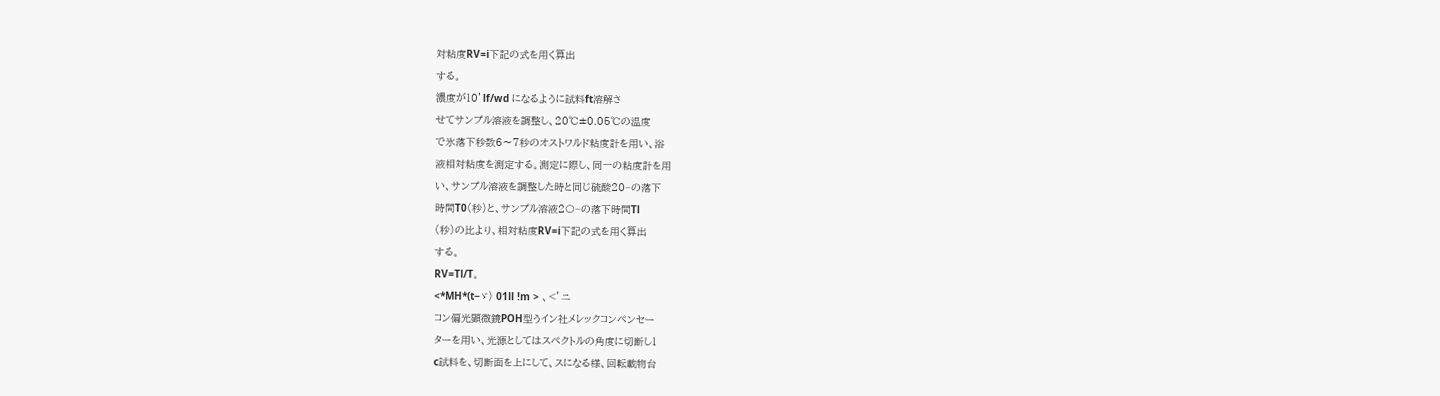対粘度RV=i下記の式を用く算出
する。
濃度が10’lf/wd になるように試料ft溶解さ
せてサンプル溶液を調整し、20℃±0.05℃の温度
で氷落下秒数6〜7秒のオストワルド粘度計を用い、浴
液相対粘度を測定する。測定に際し、同一の粘度計を用
い、サンプル溶液を調整した時と同じ硫酸20−の落下
時間T0(秒)と、サンプル溶液2〇−の落下時間Tl
(秒)の比より、相対粘度RV=i下記の式を用く算出
する。
RV=Tl/T。
<*MH*(t−ゞ) 01ll !m > 、<’ニ
コン偏光顕微鏡POH型うイン社メレックコンペンセー
ターを用い、光源としてはスペクトルの角度に切断し1
c試料を、切断面を上にして、スになる様、回転載物台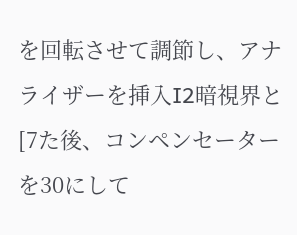を回転させて調節し、アナライザーを挿入I2暗視界と
[7た後、コンペンセーターを30にして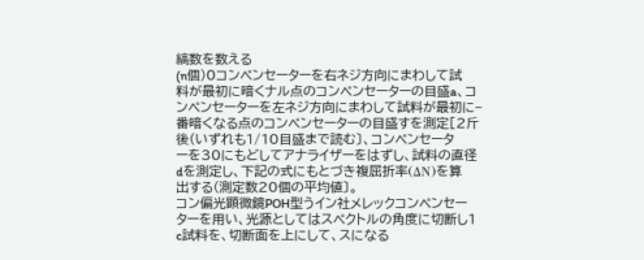縞数を数える
(n個)0コンペンセーターを右ネジ方向にまわして試
料が最初に暗くナル点のコンペンセーターの目盛a、コ
ンペンセーターを左ネジ方向にまわして試料が最初に−
番暗くなる点のコンペンセーターの目盛すを測定[2斤
後(いずれも1/10目盛まで読む〕、コンペンセータ
ーを30にもどしてアナライザーをはずし、試料の直径
dを測定し、下記の式にもとづき複屈折率(ΔN)を算
出する(測定数20個の平均値〕。
コン偏光顕微鏡POH型うイン社メレックコンペンセー
ターを用い、光源としてはスペクトルの角度に切断し1
c試料を、切断面を上にして、スになる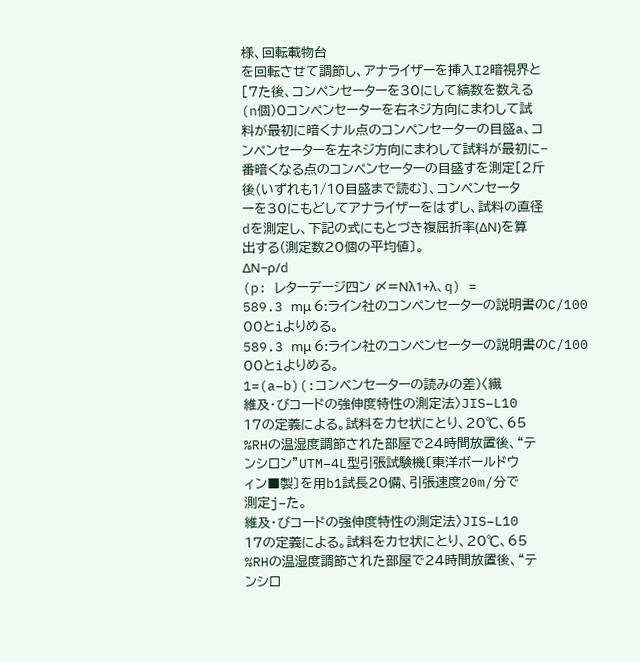様、回転載物台
を回転させて調節し、アナライザーを挿入I2暗視界と
[7た後、コンペンセーターを30にして縞数を数える
(n個)0コンペンセーターを右ネジ方向にまわして試
料が最初に暗くナル点のコンペンセーターの目盛a、コ
ンペンセーターを左ネジ方向にまわして試料が最初に−
番暗くなる点のコンペンセーターの目盛すを測定[2斤
後(いずれも1/10目盛まで読む〕、コンペンセータ
ーを30にもどしてアナライザーをはずし、試料の直径
dを測定し、下記の式にもとづき複屈折率(ΔN)を算
出する(測定数20個の平均値〕。
ΔN−ρ/d
(p: レターデージ四ン 〆=Nλ1+λ、q) =
589.3 mμ 6:ライン社のコンペンセーターの説明書のC/100
00とiよりめる。
589.3 mμ 6:ライン社のコンペンセーターの説明書のC/100
00とiよりめる。
1=(a−b)(:コンベンセーターの読みの差)〈繊
維及・びコードの強伸度特性の測定法〉JIS−L10
17の定義による。試料をカセ状にとり、20℃、65
%RHの温湿度調節された部屋で24時間放置後、“テ
ンシロン”UTM−4L型引張試験機〔東洋ボールドウ
ィン■製〕を用b1試長20備、引張速度20m/分で
測定j−た。
維及・びコードの強伸度特性の測定法〉JIS−L10
17の定義による。試料をカセ状にとり、20℃、65
%RHの温湿度調節された部屋で24時間放置後、“テ
ンシロ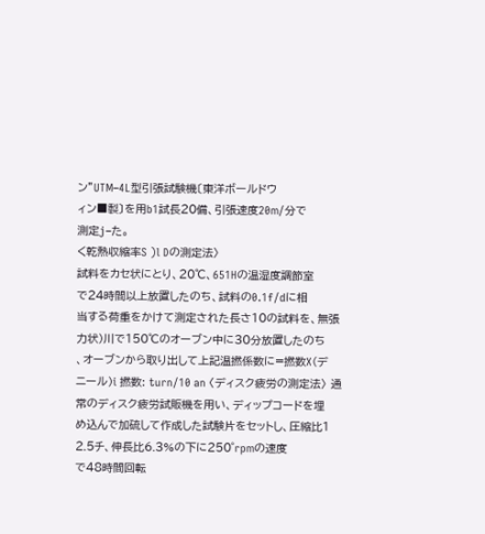ン”UTM−4L型引張試験機〔東洋ボールドウ
ィン■製〕を用b1試長20備、引張速度20m/分で
測定j−た。
く乾熱収縮率S )l Dの測定法〉
試料をカセ状にとり、20℃、651Hの温湿度調節室
で24時間以上放置したのち、試料の0.1f/dに相
当する荷重をかけて測定された長さ10の試料を、無張
力状)川で150℃のオーブン中に30分放置したのち
、オーブンから取り出して上記温撚係数に=撚数X(デ
ニール)i 撚数: turn/10 an 〈ディスク疲労の測定法〉 通常のディスク疲労試販機を用い、ディップコードを埋
め込んで加硫して作成した試験片をセットし、圧縮比1
2.5チ、伸長比6.3%の下に250゜rpmの速度
で48時間回転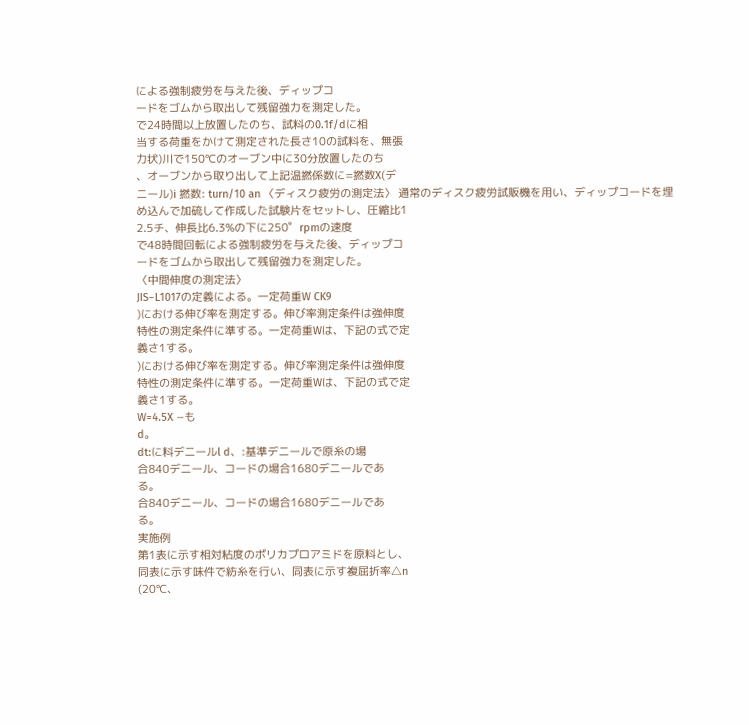による強制疲労を与えた後、ディップコ
ードをゴムから取出して残留強力を測定した。
で24時間以上放置したのち、試料の0.1f/dに相
当する荷重をかけて測定された長さ10の試料を、無張
力状)川で150℃のオーブン中に30分放置したのち
、オーブンから取り出して上記温撚係数に=撚数X(デ
ニール)i 撚数: turn/10 an 〈ディスク疲労の測定法〉 通常のディスク疲労試販機を用い、ディップコードを埋
め込んで加硫して作成した試験片をセットし、圧縮比1
2.5チ、伸長比6.3%の下に250゜rpmの速度
で48時間回転による強制疲労を与えた後、ディップコ
ードをゴムから取出して残留強力を測定した。
〈中間伸度の測定法〉
JIS−L1017の定義による。一定荷重W CK9
)における伸び率を測定する。伸び率測定条件は強伸度
特性の測定条件に準する。一定荷重Wは、下記の式で定
義さ1する。
)における伸び率を測定する。伸び率測定条件は強伸度
特性の測定条件に準する。一定荷重Wは、下記の式で定
義さ1する。
W=4.5X −も
d。
dt:に料デニールl d、:基準デニールで原糸の場
合840デニール、コードの場合1680デニールであ
る。
合840デニール、コードの場合1680デニールであ
る。
実施例
第1表に示す相対粘度のポリカプロアミドを原料とし、
同表に示す味件で紡糸を行い、同表に示す複屈折率△n
(20℃、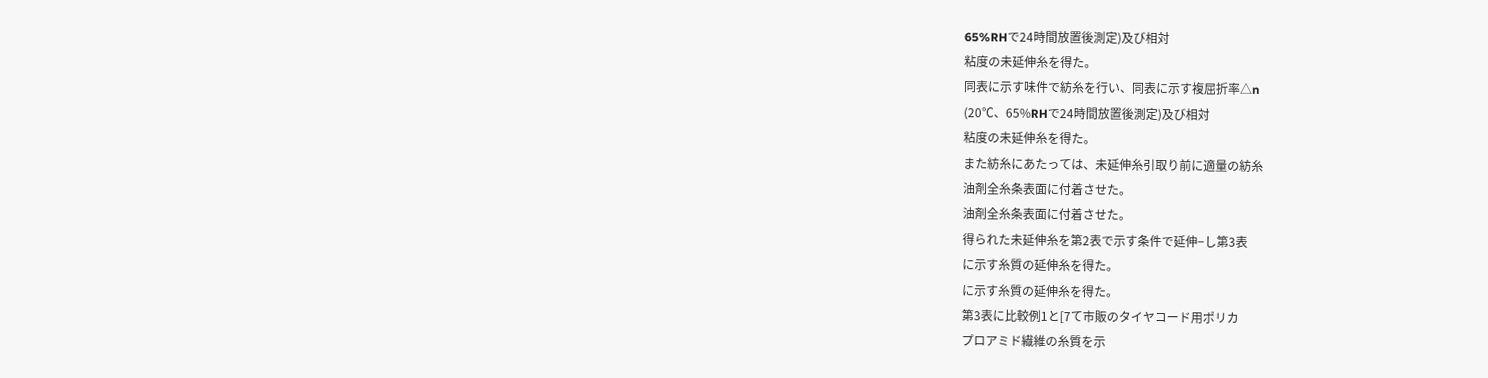65%RHで24時間放置後測定)及び相対
粘度の未延伸糸を得た。
同表に示す味件で紡糸を行い、同表に示す複屈折率△n
(20℃、65%RHで24時間放置後測定)及び相対
粘度の未延伸糸を得た。
また紡糸にあたっては、未延伸糸引取り前に適量の紡糸
油剤全糸条表面に付着させた。
油剤全糸条表面に付着させた。
得られた未延伸糸を第2表で示す条件で延伸−し第3表
に示す糸質の延伸糸を得た。
に示す糸質の延伸糸を得た。
第3表に比較例1と[7て市販のタイヤコード用ポリカ
プロアミド繊維の糸質を示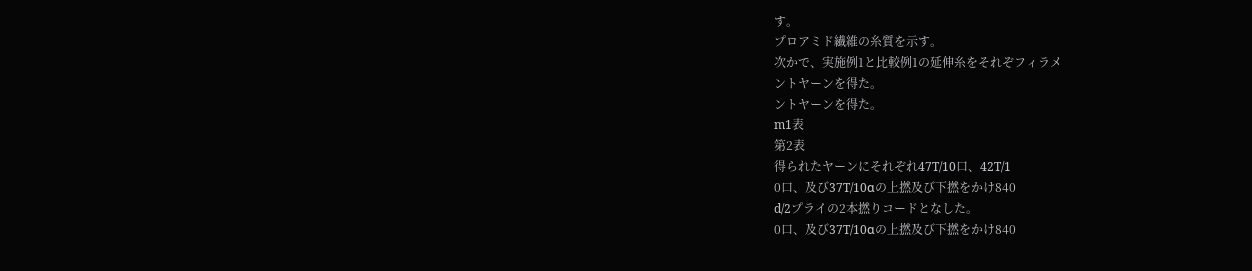す。
プロアミド繊維の糸質を示す。
次かで、実施例1と比較例1の延伸糸をそれぞフィラメ
ントヤーンを得た。
ントヤーンを得た。
m1表
第2表
得られたヤーンにそれぞれ47T/10口、42T/1
0口、及び37T/10αの上撚及び下撚をかけ840
d/2プライの2本撚りコードとなした。
0口、及び37T/10αの上撚及び下撚をかけ840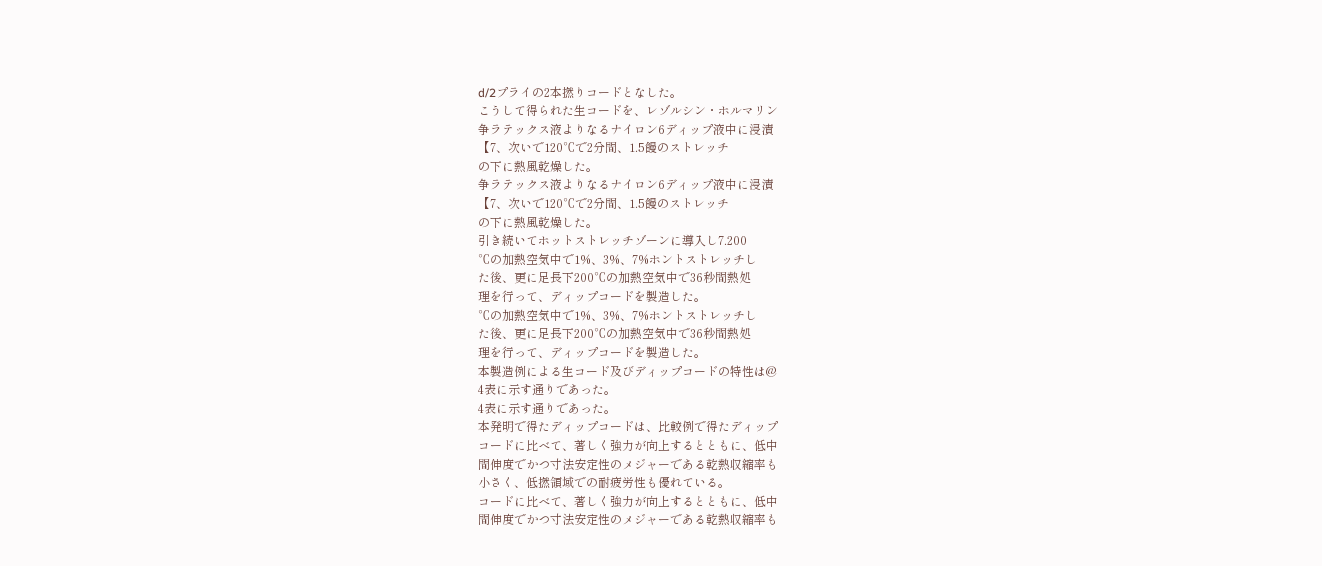d/2プライの2本撚りコードとなした。
こうして得られた生コードを、レゾルシン・ホルマリン
争ラテックス液よりなるナイロン6ディップ液中に浸漬
【7、次いで120℃で2分間、1.5饅のストレッチ
の下に熱風乾燥した。
争ラテックス液よりなるナイロン6ディップ液中に浸漬
【7、次いで120℃で2分間、1.5饅のストレッチ
の下に熱風乾燥した。
引き続いてホットストレッチゾーンに導入し7.200
℃の加熱空気中で1%、3%、7%ホントストレッチし
た後、更に足長下200℃の加熱空気中で36秒間熱処
理を行って、ディップコードを製造した。
℃の加熱空気中で1%、3%、7%ホントストレッチし
た後、更に足長下200℃の加熱空気中で36秒間熱処
理を行って、ディップコードを製造した。
本製造例による生コード及びディップコードの特性は@
4表に示す通りであった。
4表に示す通りであった。
本発明で得たディップコードは、比較例で得たディップ
コードに比べて、著しく強力が向上するとともに、低中
間伸度でかつ寸法安定性のメジャーである乾熱収縮率も
小さく、低撚領域での耐疲労性も優れている。
コードに比べて、著しく強力が向上するとともに、低中
間伸度でかつ寸法安定性のメジャーである乾熱収縮率も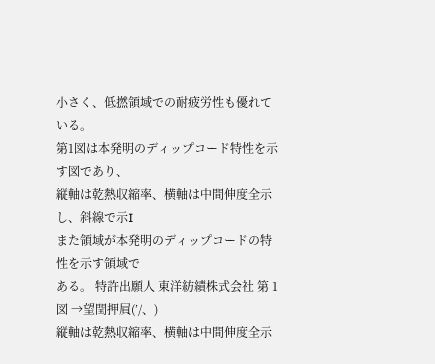小さく、低撚領域での耐疲労性も優れている。
第1図は本発明のディップコード特性を示す図であり、
縦軸は乾熱収縮率、横軸は中間伸度全示し、斜線で示I
また領域が本発明のディップコードの特性を示す領域で
ある。 特許出願人 東洋紡績株式会社 第 1 図 →望閏押屓(’/、)
縦軸は乾熱収縮率、横軸は中間伸度全示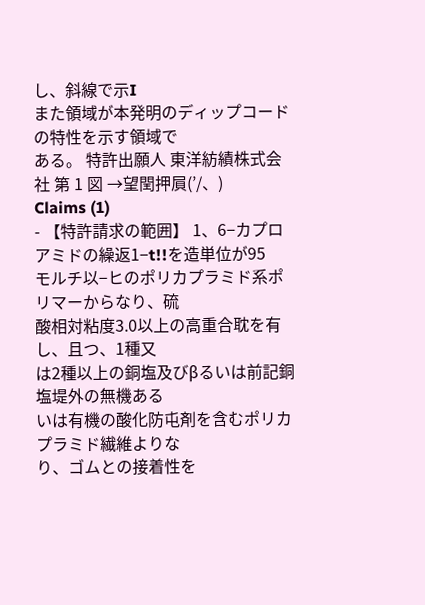し、斜線で示I
また領域が本発明のディップコードの特性を示す領域で
ある。 特許出願人 東洋紡績株式会社 第 1 図 →望閏押屓(’/、)
Claims (1)
- 【特許請求の範囲】 1、6−カプロアミドの繰返1−t!!を造単位が95
モルチ以−ヒのポリカプラミド系ポリマーからなり、硫
酸相対粘度3.0以上の高重合耽を有し、且つ、1種又
は2種以上の銅塩及びβるいは前記銅塩堤外の無機ある
いは有機の酸化防屯剤を含むポリカプラミド繊維よりな
り、ゴムとの接着性を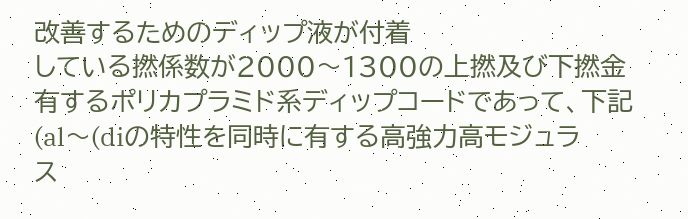改善するためのディップ液が付着
している撚係数が2000〜1300の上撚及び下撚金
有するポリカプラミド系ディップコードであって、下記
(al〜(diの特性を同時に有する高強力高モジュラ
ス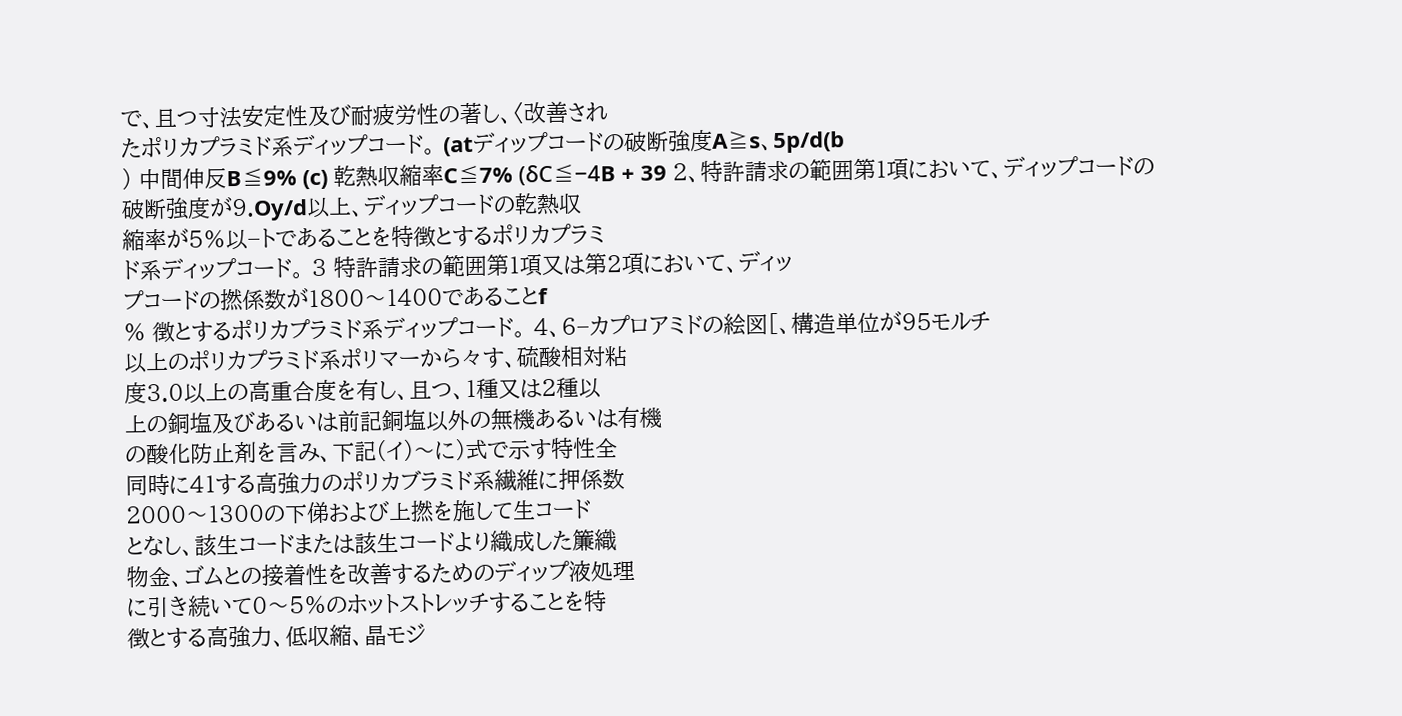で、且つ寸法安定性及び耐疲労性の著し、〈改善され
たポリカプラミド系ディップコード。 (atディップコードの破断強度A≧s、5p/d(b
) 中間伸反B≦9% (c) 乾熱収縮率C≦7% (δC≦−4B + 39 2、特許請求の範囲第1項において、ディップコードの
破断強度が9.Oy/d以上、ディップコードの乾熱収
縮率が5%以−トであることを特徴とするポリカプラミ
ド系ディップコード。 3 特許請求の範囲第1項又は第2項において、ディッ
プコードの撚係数が1800〜1400であることf
% 徴とするポリカプラミド系ディップコード。 4、6−カプロアミドの絵図[、構造単位が95モルチ
以上のポリカプラミド系ポリマーから々す、硫酸相対粘
度3.0以上の高重合度を有し、且つ、1種又は2種以
上の銅塩及びあるいは前記銅塩以外の無機あるいは有機
の酸化防止剤を言み、下記(イ)〜に)式で示す特性全
同時に41する高強力のポリカブラミド系繊維に押係数
2000〜1300の下俤および上撚を施して生コード
となし、該生コードまたは該生コードより織成した簾織
物金、ゴムとの接着性を改善するためのディップ液処理
に引き続いて0〜5%のホットストレッチすることを特
徴とする高強力、低収縮、晶モジ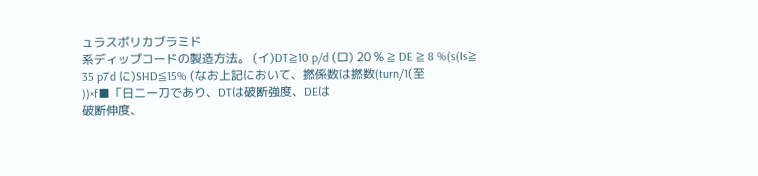ュラスボリカブラミド
系ディップコードの製造方法。 (イ)DT≧10 p/d (ロ) 20 % ≧ DE ≧ 8 %(s(Is≧
35 p7’d に)SHD≦15% (なお上記において、撚係数は撚数(turn/1(至
))×f■「日ニー刀であり、DTは破断強度、DEは
破断伸度、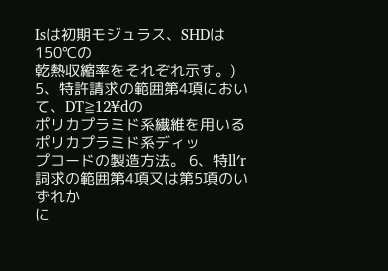Isは初期モジュラス、SHDは150℃の
乾熱収縮率をそれぞれ示す。) 5、特許請求の範囲第4項において、DT≧12¥dの
ポリカプラミド系繊維を用いるポリカプラミド系ディッ
プコードの製造方法。 6、特ll′r詞求の範囲第4項又は第5項のいずれか
に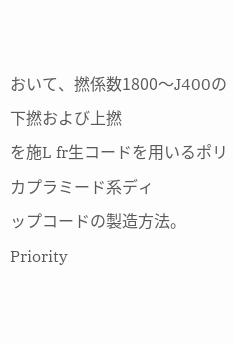おいて、撚係数1800〜J400の下撚および上撚
を施L fr生コードを用いるポリカプラミード系ディ
ップコードの製造方法。
Priority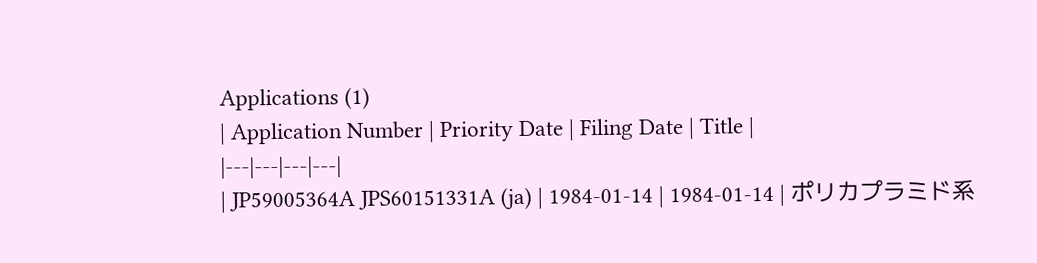Applications (1)
| Application Number | Priority Date | Filing Date | Title |
|---|---|---|---|
| JP59005364A JPS60151331A (ja) | 1984-01-14 | 1984-01-14 | ポリカプラミド系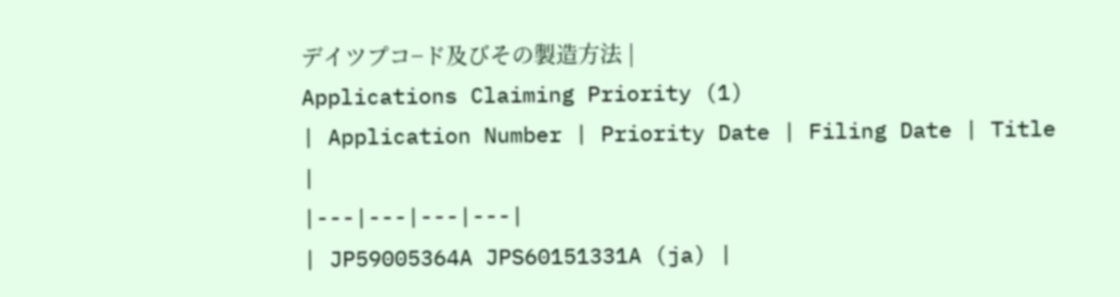デイツプコ−ド及びその製造方法 |
Applications Claiming Priority (1)
| Application Number | Priority Date | Filing Date | Title |
|---|---|---|---|
| JP59005364A JPS60151331A (ja) |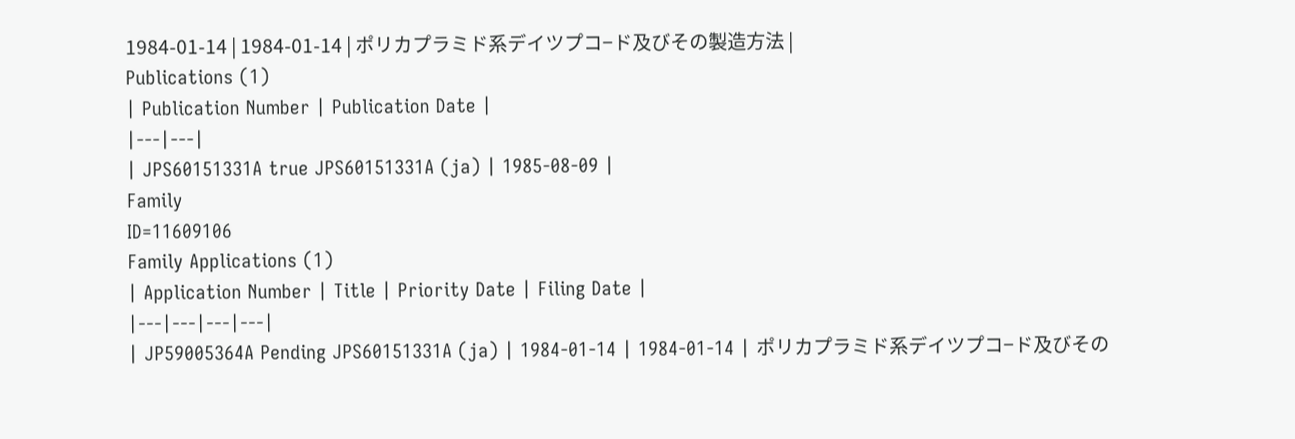1984-01-14 | 1984-01-14 | ポリカプラミド系デイツプコ−ド及びその製造方法 |
Publications (1)
| Publication Number | Publication Date |
|---|---|
| JPS60151331A true JPS60151331A (ja) | 1985-08-09 |
Family
ID=11609106
Family Applications (1)
| Application Number | Title | Priority Date | Filing Date |
|---|---|---|---|
| JP59005364A Pending JPS60151331A (ja) | 1984-01-14 | 1984-01-14 | ポリカプラミド系デイツプコ−ド及びその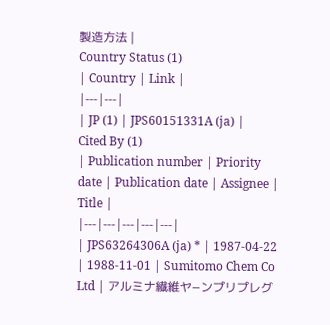製造方法 |
Country Status (1)
| Country | Link |
|---|---|
| JP (1) | JPS60151331A (ja) |
Cited By (1)
| Publication number | Priority date | Publication date | Assignee | Title |
|---|---|---|---|---|
| JPS63264306A (ja) * | 1987-04-22 | 1988-11-01 | Sumitomo Chem Co Ltd | アルミナ繊維ヤ−ンプリプレグ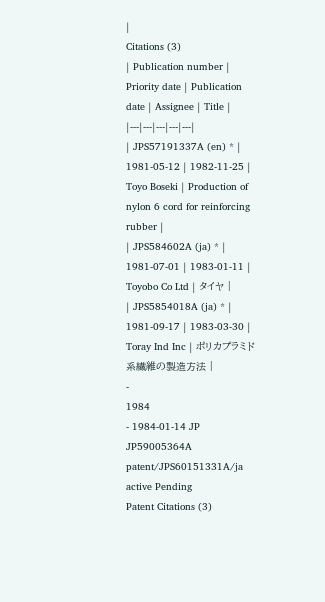|
Citations (3)
| Publication number | Priority date | Publication date | Assignee | Title |
|---|---|---|---|---|
| JPS57191337A (en) * | 1981-05-12 | 1982-11-25 | Toyo Boseki | Production of nylon 6 cord for reinforcing rubber |
| JPS584602A (ja) * | 1981-07-01 | 1983-01-11 | Toyobo Co Ltd | タイヤ |
| JPS5854018A (ja) * | 1981-09-17 | 1983-03-30 | Toray Ind Inc | ポリカプラミド系繊維の製造方法 |
-
1984
- 1984-01-14 JP JP59005364A patent/JPS60151331A/ja active Pending
Patent Citations (3)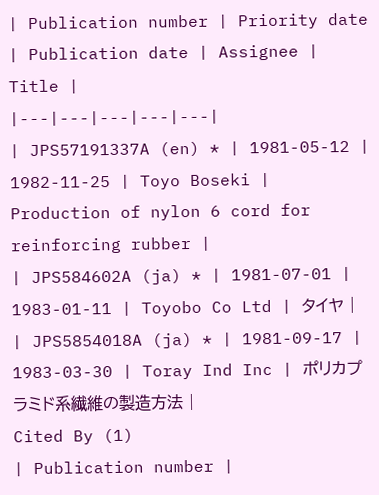| Publication number | Priority date | Publication date | Assignee | Title |
|---|---|---|---|---|
| JPS57191337A (en) * | 1981-05-12 | 1982-11-25 | Toyo Boseki | Production of nylon 6 cord for reinforcing rubber |
| JPS584602A (ja) * | 1981-07-01 | 1983-01-11 | Toyobo Co Ltd | タイヤ |
| JPS5854018A (ja) * | 1981-09-17 | 1983-03-30 | Toray Ind Inc | ポリカプラミド系繊維の製造方法 |
Cited By (1)
| Publication number |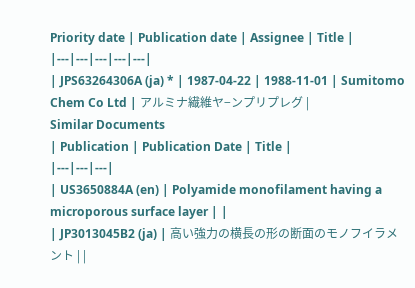Priority date | Publication date | Assignee | Title |
|---|---|---|---|---|
| JPS63264306A (ja) * | 1987-04-22 | 1988-11-01 | Sumitomo Chem Co Ltd | アルミナ繊維ヤ−ンプリプレグ |
Similar Documents
| Publication | Publication Date | Title |
|---|---|---|
| US3650884A (en) | Polyamide monofilament having a microporous surface layer | |
| JP3013045B2 (ja) | 高い強力の横長の形の断面のモノフイラメント | |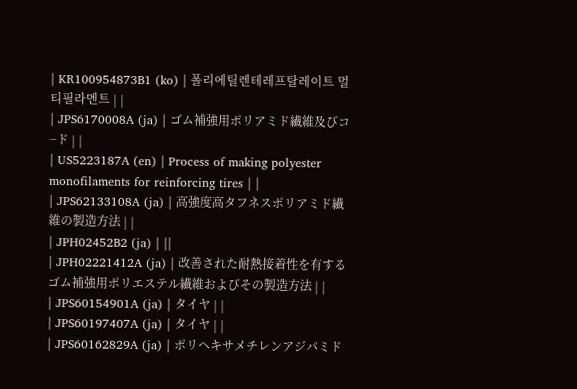| KR100954873B1 (ko) | 폴리에틸렌테레프탈레이트 멀티필라멘트 | |
| JPS6170008A (ja) | ゴム補強用ポリアミド繊維及びコ−ド | |
| US5223187A (en) | Process of making polyester monofilaments for reinforcing tires | |
| JPS62133108A (ja) | 高強度高タフネスポリアミド繊維の製造方法 | |
| JPH02452B2 (ja) | ||
| JPH02221412A (ja) | 改善された耐熱接着性を有するゴム補強用ポリエステル繊維およびその製造方法 | |
| JPS60154901A (ja) | タイヤ | |
| JPS60197407A (ja) | タイヤ | |
| JPS60162829A (ja) | ポリヘキサメチレンアジパミド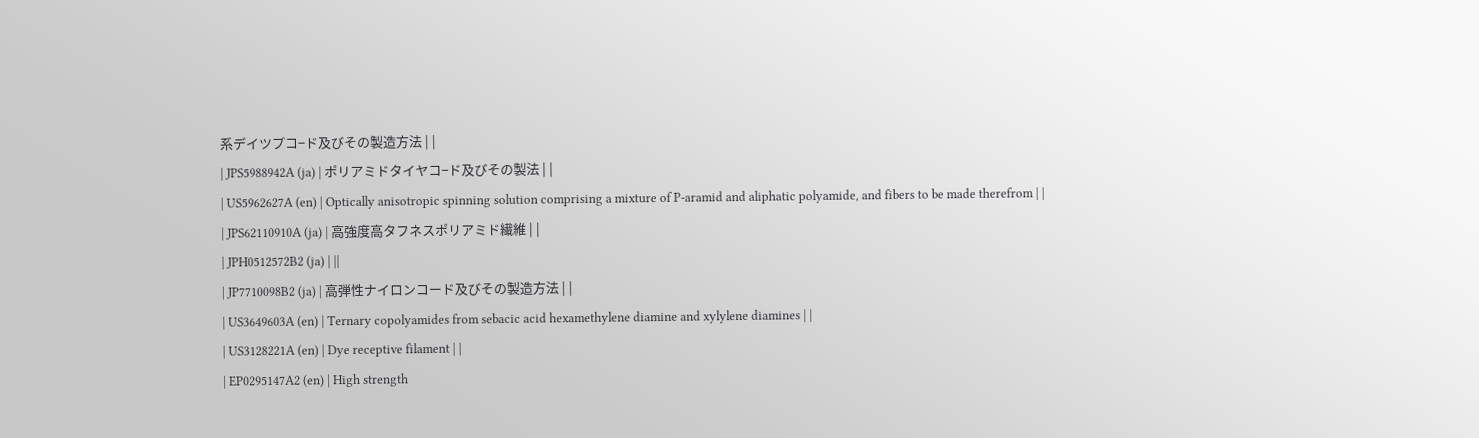系デイツプコ−ド及びその製造方法 | |
| JPS5988942A (ja) | ポリアミドタイヤコ−ド及びその製法 | |
| US5962627A (en) | Optically anisotropic spinning solution comprising a mixture of P-aramid and aliphatic polyamide, and fibers to be made therefrom | |
| JPS62110910A (ja) | 高強度高タフネスポリアミド繊維 | |
| JPH0512572B2 (ja) | ||
| JP7710098B2 (ja) | 高弾性ナイロンコード及びその製造方法 | |
| US3649603A (en) | Ternary copolyamides from sebacic acid hexamethylene diamine and xylylene diamines | |
| US3128221A (en) | Dye receptive filament | |
| EP0295147A2 (en) | High strength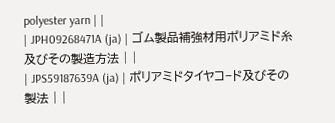polyester yarn | |
| JPH09268471A (ja) | ゴム製品補強材用ポリアミド糸及びその製造方法 | |
| JPS59187639A (ja) | ポリアミドタイヤコ−ド及びその製法 | |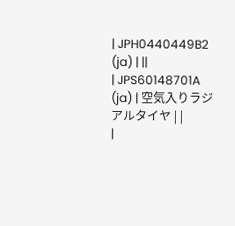| JPH0440449B2 (ja) | ||
| JPS60148701A (ja) | 空気入りラジアルタイヤ | |
|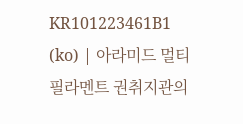KR101223461B1 (ko) | 아라미드 멀티필라멘트 권취지관의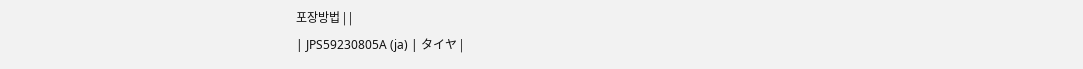포장방법 | |
| JPS59230805A (ja) | タイヤ |